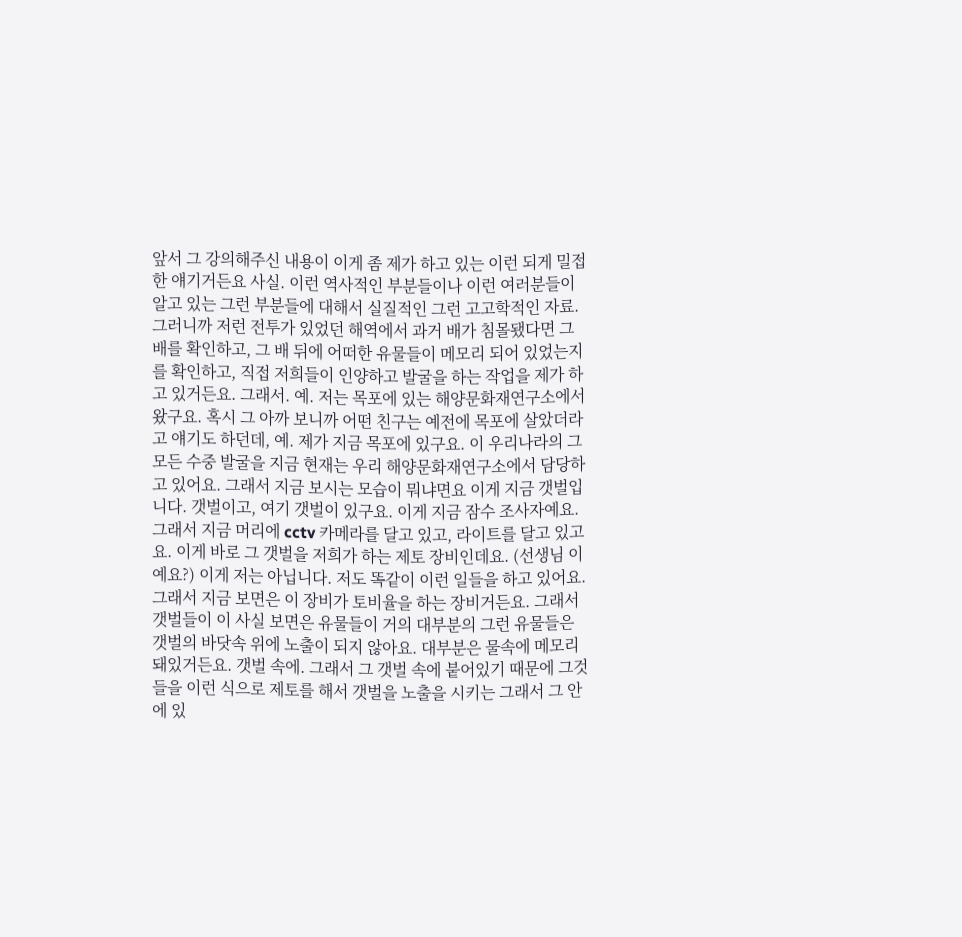앞서 그 강의해주신 내용이 이게 좀 제가 하고 있는 이런 되게 밀접한 얘기거든요 사실. 이런 역사적인 부분들이나 이런 여러분들이 알고 있는 그런 부분들에 대해서 실질적인 그런 고고학적인 자료. 그러니까 저런 전투가 있었던 해역에서 과거 배가 침몰됐다면 그 배를 확인하고, 그 배 뒤에 어떠한 유물들이 메모리 되어 있었는지를 확인하고, 직접 저희들이 인양하고 발굴을 하는 작업을 제가 하고 있거든요. 그래서. 예. 저는 목포에 있는 해양문화재연구소에서 왔구요. 혹시 그 아까 보니까 어떤 친구는 예전에 목포에 살았더라고 얘기도 하던데, 예. 제가 지금 목포에 있구요. 이 우리나라의 그 모든 수중 발굴을 지금 현재는 우리 해양문화재연구소에서 담당하고 있어요. 그래서 지금 보시는 모습이 뭐냐면요 이게 지금 갯벌입니다. 갯벌이고, 여기 갯벌이 있구요. 이게 지금 잠수 조사자예요. 그래서 지금 머리에 cctv 카메라를 달고 있고, 라이트를 달고 있고요. 이게 바로 그 갯벌을 저희가 하는 제토 장비인데요. (선생님 이예요?) 이게 저는 아닙니다. 저도 똑같이 이런 일들을 하고 있어요. 그래서 지금 보면은 이 장비가 토비율을 하는 장비거든요. 그래서 갯벌들이 이 사실 보면은 유물들이 거의 대부분의 그런 유물들은 갯벌의 바닷속 위에 노출이 되지 않아요. 대부분은 물속에 메모리 돼있거든요. 갯벌 속에. 그래서 그 갯벌 속에 붙어있기 때문에 그것들을 이런 식으로 제토를 해서 갯벌을 노출을 시키는 그래서 그 안에 있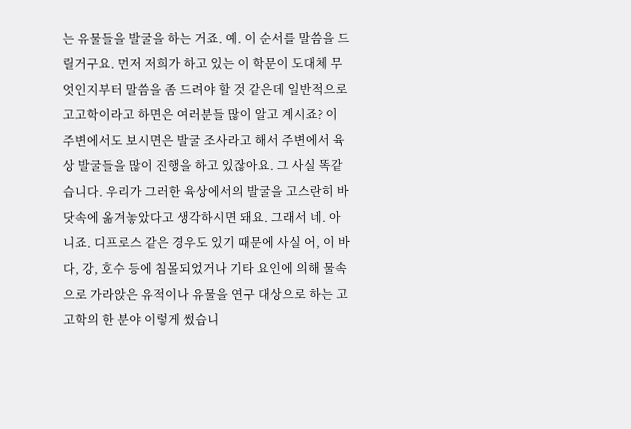는 유물들을 발굴을 하는 거죠. 예. 이 순서를 말씀을 드릴거구요. 먼저 저희가 하고 있는 이 학문이 도대체 무엇인지부터 말씀을 좀 드려야 할 것 같은데 일반적으로 고고학이라고 하면은 여러분들 많이 알고 계시죠? 이 주변에서도 보시면은 발굴 조사라고 해서 주변에서 육상 발굴들을 많이 진행을 하고 있잖아요. 그 사실 똑같습니다. 우리가 그러한 육상에서의 발굴을 고스란히 바닷속에 옮겨놓았다고 생각하시면 돼요. 그래서 네. 아니죠. 디프로스 같은 경우도 있기 때문에 사실 어, 이 바다, 강, 호수 등에 침몰되었거나 기타 요인에 의해 물속으로 가라앉은 유적이나 유물을 연구 대상으로 하는 고고학의 한 분야 이렇게 썼습니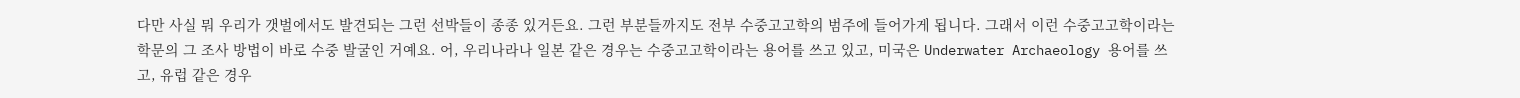다만 사실 뭐 우리가 갯벌에서도 발견되는 그런 선박들이 종종 있거든요. 그런 부분들까지도 전부 수중고고학의 범주에 들어가게 됩니다. 그래서 이런 수중고고학이라는 학문의 그 조사 방법이 바로 수중 발굴인 거예요. 어, 우리나라나 일본 같은 경우는 수중고고학이라는 용어를 쓰고 있고, 미국은 Underwater Archaeology 용어를 쓰고, 유럽 같은 경우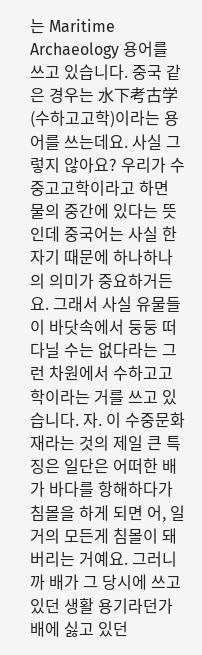는 Maritime Archaeology 용어를 쓰고 있습니다. 중국 같은 경우는 水下考古学(수하고고학)이라는 용어를 쓰는데요. 사실 그렇지 않아요? 우리가 수중고고학이라고 하면 물의 중간에 있다는 뜻인데 중국어는 사실 한자기 때문에 하나하나의 의미가 중요하거든요. 그래서 사실 유물들이 바닷속에서 둥둥 떠다닐 수는 없다라는 그런 차원에서 수하고고학이라는 거를 쓰고 있습니다. 자. 이 수중문화재라는 것의 제일 큰 특징은 일단은 어떠한 배가 바다를 항해하다가 침몰을 하게 되면 어, 일거의 모든게 침몰이 돼버리는 거예요. 그러니까 배가 그 당시에 쓰고 있던 생활 용기라던가 배에 싫고 있던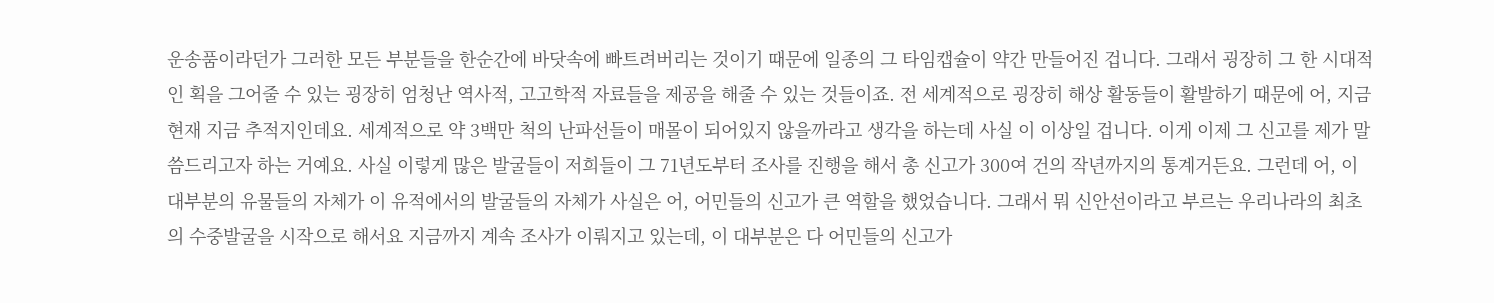운송품이라던가 그러한 모든 부분들을 한순간에 바닷속에 빠트려버리는 것이기 때문에 일종의 그 타임캡슐이 약간 만들어진 겁니다. 그래서 굉장히 그 한 시대적인 획을 그어줄 수 있는 굉장히 엄청난 역사적, 고고학적 자료들을 제공을 해줄 수 있는 것들이죠. 전 세계적으로 굉장히 해상 활동들이 활발하기 때문에 어, 지금 현재 지금 추적지인데요. 세계적으로 약 3백만 척의 난파선들이 매몰이 되어있지 않을까라고 생각을 하는데 사실 이 이상일 겁니다. 이게 이제 그 신고를 제가 말씀드리고자 하는 거예요. 사실 이렇게 많은 발굴들이 저희들이 그 71년도부터 조사를 진행을 해서 총 신고가 300여 건의 작년까지의 통계거든요. 그런데 어, 이 대부분의 유물들의 자체가 이 유적에서의 발굴들의 자체가 사실은 어, 어민들의 신고가 큰 역할을 했었습니다. 그래서 뭐 신안선이라고 부르는 우리나라의 최초의 수중발굴을 시작으로 해서요 지금까지 계속 조사가 이뤄지고 있는데, 이 대부분은 다 어민들의 신고가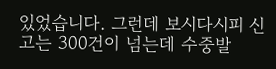있었습니다. 그런데 보시다시피 신고는 300건이 넘는데 수중발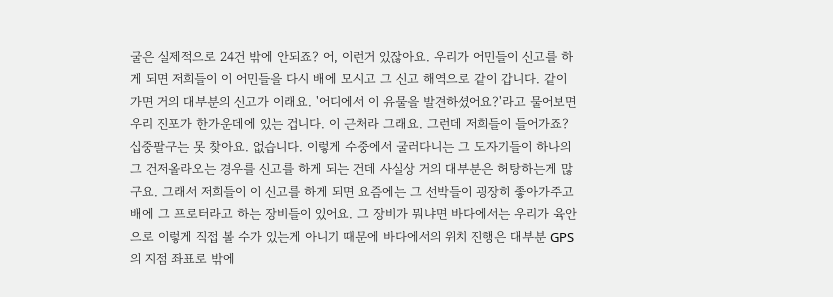굴은 실제적으로 24건 밖에 안되죠? 어, 이런거 있잖아요. 우리가 어민들이 신고를 하게 되면 저희들이 이 어민들을 다시 배에 모시고 그 신고 해역으로 같이 갑니다. 같이 가면 거의 대부분의 신고가 이래요. '어디에서 이 유물을 발견하셨어요?'라고 물어보면 우리 진포가 한가운데에 있는 겁니다. 이 근처라 그래요. 그런데 저희들이 들어가죠? 십중팔구는 못 찾아요. 없습니다. 이렇게 수중에서 굴러다니는 그 도자기들이 하나의 그 건저올라오는 경우를 신고를 하게 되는 건데 사실상 거의 대부분은 허탕하는게 많구요. 그래서 저희들이 이 신고를 하게 되면 요즘에는 그 선박들이 굉장히 좋아가주고 배에 그 프로터라고 하는 장비들이 있어요. 그 장비가 뭐냐면 바다에서는 우리가 육안으로 이렇게 직접 볼 수가 있는게 아니기 때문에 바다에서의 위치 진행은 대부분 GPS의 지점 좌표로 밖에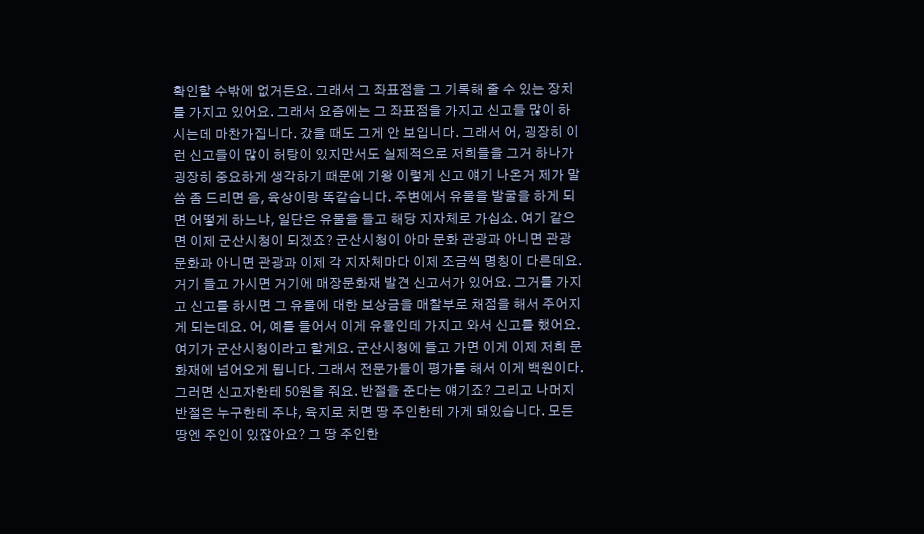확인할 수밖에 없거든요. 그래서 그 좌표점을 그 기록해 줄 수 있는 장치를 가지고 있어요. 그래서 요즘에는 그 좌표점을 가지고 신고들 많이 하시는데 마찬가집니다. 갔을 때도 그게 안 보입니다. 그래서 어, 굉장히 이런 신고들이 많이 허탕이 있지만서도 실제적으로 저희들을 그거 하나가 굉장히 중요하게 생각하기 때문에 기왕 이렇게 신고 얘기 나온거 제가 말씀 좀 드리면 음, 육상이랑 똑같습니다. 주변에서 유물을 발굴을 하게 되면 어떻게 하느냐, 일단은 유물을 들고 해당 지자체로 가십쇼. 여기 같으면 이제 군산시청이 되겠죠? 군산시청이 아마 문화 관광과 아니면 관광 문화과 아니면 관광과 이제 각 지자체마다 이제 조금씩 명칭이 다른데요. 거기 들고 가시면 거기에 매장문화재 발견 신고서가 있어요. 그거를 가지고 신고를 하시면 그 유물에 대한 보상금을 매찰부로 채점을 해서 주어지게 되는데요. 어, 예를 들어서 이게 유물인데 가지고 와서 신고를 했어요. 여기가 군산시청이라고 할게요. 군산시청에 들고 가면 이게 이제 저희 문화재에 넘어오게 됩니다. 그래서 전문가들이 평가를 해서 이게 백원이다. 그러면 신고자한테 50원을 줘요. 반절을 준다는 얘기죠? 그리고 나머지 반절은 누구한테 주냐, 육지로 치면 땅 주인한테 가게 돼있습니다. 모든 땅엔 주인이 있잖아요? 그 땅 주인한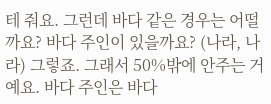테 줘요. 그런데 바다 같은 경우는 어떨까요? 바다 주인이 있을까요? (나라, 나라) 그렇죠. 그래서 50%밖에 안주는 거예요. 바다 주인은 바다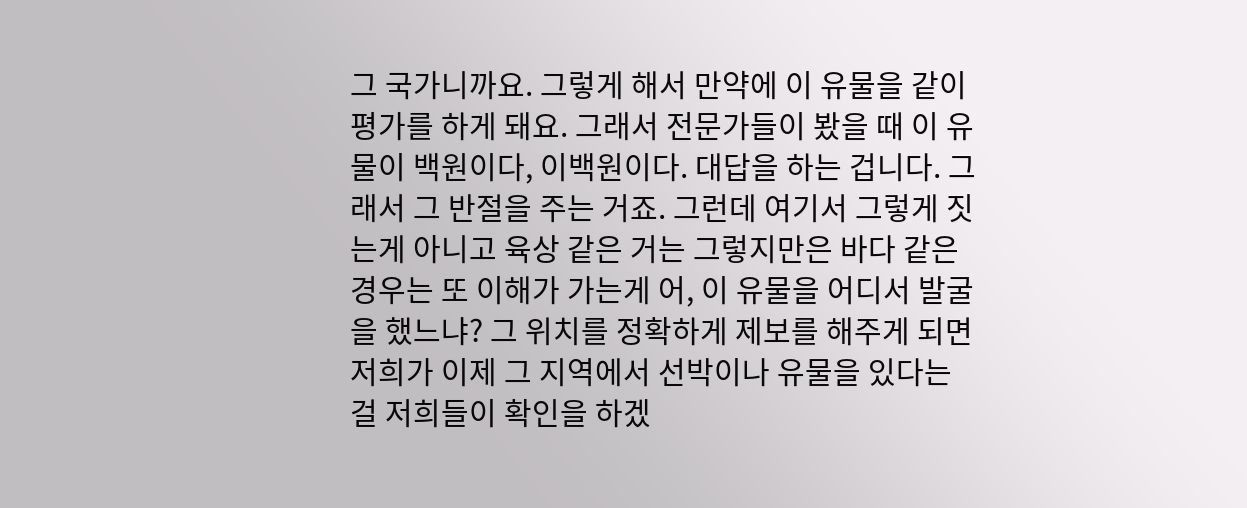그 국가니까요. 그렇게 해서 만약에 이 유물을 같이 평가를 하게 돼요. 그래서 전문가들이 봤을 때 이 유물이 백원이다, 이백원이다. 대답을 하는 겁니다. 그래서 그 반절을 주는 거죠. 그런데 여기서 그렇게 짓는게 아니고 육상 같은 거는 그렇지만은 바다 같은 경우는 또 이해가 가는게 어, 이 유물을 어디서 발굴을 했느냐? 그 위치를 정확하게 제보를 해주게 되면 저희가 이제 그 지역에서 선박이나 유물을 있다는 걸 저희들이 확인을 하겠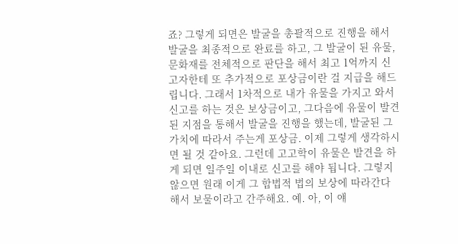죠? 그렇게 되면은 발굴을 총괄적으로 진행을 해서 발굴을 최종적으로 완료를 하고, 그 발굴이 된 유물, 문화재를 전체적으로 판단을 해서 최고 1억까지 신고자한테 또 추가적으로 포상금이란 걸 지급을 해드립니다. 그래서 1차적으로 내가 유물을 가지고 와서 신고를 하는 것은 보상금이고, 그다음에 유물이 발견된 지점을 통해서 발굴을 진행을 했는데, 발굴된 그 가치에 따라서 주는게 포상금. 이제 그렇게 생각하시면 될 것 같아요. 그런데 고고학이 유물은 발견을 하게 되면 일주일 이내로 신고를 해야 됩니다. 그렇지 않으면 원래 이게 그 합법적 법의 보상에 따라간다 해서 보물이라고 간주해요. 예. 아, 이 얘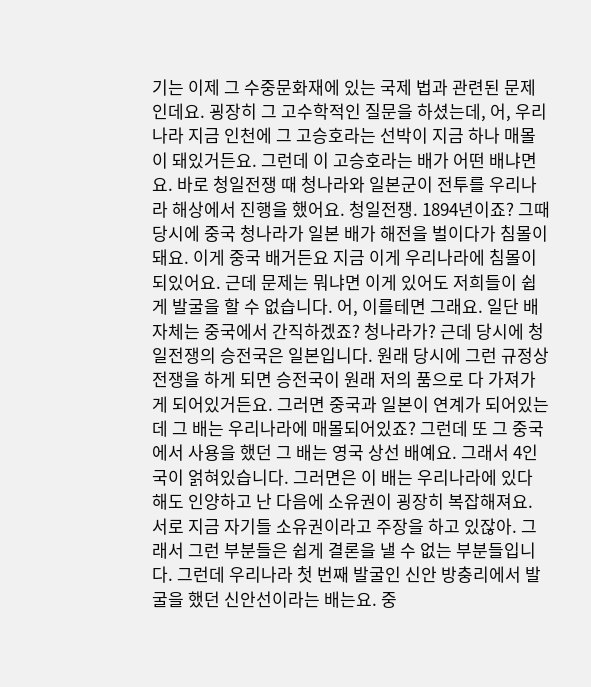기는 이제 그 수중문화재에 있는 국제 법과 관련된 문제인데요. 굉장히 그 고수학적인 질문을 하셨는데, 어, 우리나라 지금 인천에 그 고승호라는 선박이 지금 하나 매몰이 돼있거든요. 그런데 이 고승호라는 배가 어떤 배냐면요. 바로 청일전쟁 때 청나라와 일본군이 전투를 우리나라 해상에서 진행을 했어요. 청일전쟁. 1894년이죠? 그때 당시에 중국 청나라가 일본 배가 해전을 벌이다가 침몰이 돼요. 이게 중국 배거든요 지금 이게 우리나라에 침몰이 되있어요. 근데 문제는 뭐냐면 이게 있어도 저희들이 쉽게 발굴을 할 수 없습니다. 어, 이를테면 그래요. 일단 배 자체는 중국에서 간직하겠죠? 청나라가? 근데 당시에 청일전쟁의 승전국은 일본입니다. 원래 당시에 그런 규정상 전쟁을 하게 되면 승전국이 원래 저의 품으로 다 가져가게 되어있거든요. 그러면 중국과 일본이 연계가 되어있는데 그 배는 우리나라에 매몰되어있죠? 그런데 또 그 중국에서 사용을 했던 그 배는 영국 상선 배예요. 그래서 4인국이 얽혀있습니다. 그러면은 이 배는 우리나라에 있다 해도 인양하고 난 다음에 소유권이 굉장히 복잡해져요. 서로 지금 자기들 소유권이라고 주장을 하고 있잖아. 그래서 그런 부분들은 쉽게 결론을 낼 수 없는 부분들입니다. 그런데 우리나라 첫 번째 발굴인 신안 방충리에서 발굴을 했던 신안선이라는 배는요. 중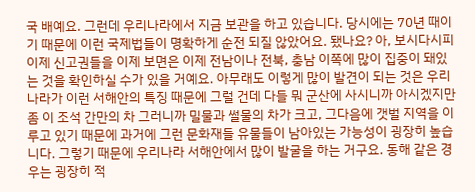국 배예요. 그런데 우리나라에서 지금 보관을 하고 있습니다. 당시에는 70년 때이기 때문에 이런 국제법들이 명확하게 순전 되질 않았어요. 됐나요? 아, 보시다시피 이제 신고권들을 이제 보면은 이제 전남이나 전북, 충남 이쪽에 많이 집중이 돼있는 것을 확인하실 수가 있을 거예요. 아무래도 이렇게 많이 발견이 되는 것은 우리나라가 이런 서해안의 특징 때문에 그럴 건데 다들 뭐 군산에 사시니까 아시겠지만 좀 이 조석 간만의 차 그러니까 밀물과 썰물의 차가 크고, 그다음에 갯벌 지역을 이루고 있기 때문에 과거에 그런 문화재들 유물들이 남아있는 가능성이 굉장히 높습니다. 그렇기 때문에 우리나라 서해안에서 많이 발굴을 하는 거구요. 동해 같은 경우는 굉장히 적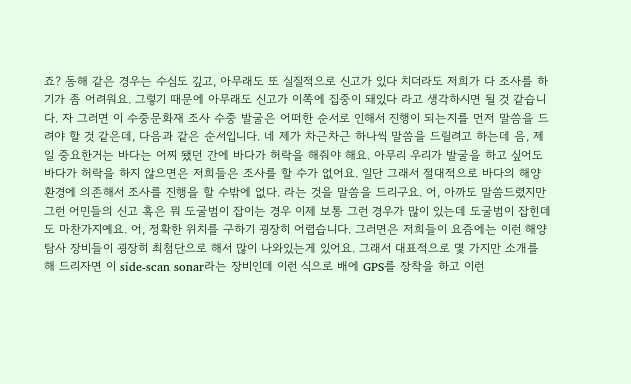죠? 동해 같은 경우는 수심도 깊고, 아무래도 또 실질적으로 신고가 있다 치더라도 저희가 다 조사를 하기가 좀 어려워요. 그렇기 때문에 아무래도 신고가 이쪽에 집중이 돼있다 라고 생각하시면 될 것 같습니다. 자 그러면 이 수중문화재 조사 수중 발굴은 어떠한 순서로 인해서 진행이 되는지를 먼저 말씀을 드려야 할 것 같은데, 다음과 같은 순서입니다. 네 제가 차근차근 하나씩 말씀을 드릴려고 하는데 음, 제일 중요한거는 바다는 어찌 됐던 간에 바다가 허락을 해줘야 해요. 아무리 우리가 발굴을 하고 싶어도 바다가 허락을 하지 않으면은 저희들은 조사를 할 수가 없어요. 일단 그래서 절대적으로 바다의 해양 환경에 의존해서 조사를 진행을 할 수밖에 없다. 라는 것을 말씀을 드리구요. 어, 아까도 말씀드렸지만 그런 어민들의 신고 혹은 뭐 도굴범이 잡이는 경우 이제 보통 그런 경우가 많이 있는데 도굴범이 잡힌데도 마찬가지예요. 어, 정확한 위치를 구하기 굉장히 어렵습니다. 그러면은 저희들이 요즘에는 이런 해양탐사 장비들이 굉장히 최첨단으로 해서 많이 나와있는게 있어요. 그래서 대표적으로 몇 가지만 소개를 해 드리자면 이 side-scan sonar라는 장비인데 이런 식으로 배에 GPS를 장착을 하고 이런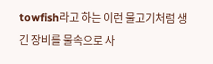towfish라고 하는 이런 물고기처럼 생긴 장비를 물속으로 사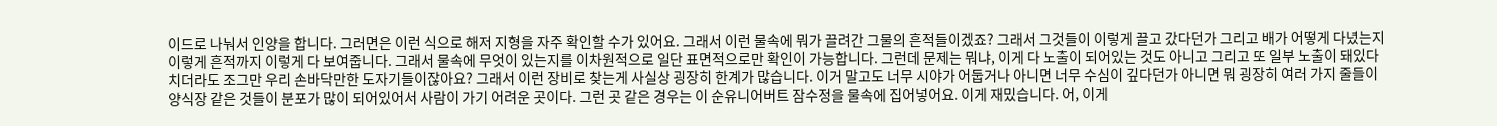이드로 나눠서 인양을 합니다. 그러면은 이런 식으로 해저 지형을 자주 확인할 수가 있어요. 그래서 이런 물속에 뭐가 끌려간 그물의 흔적들이겠죠? 그래서 그것들이 이렇게 끌고 갔다던가 그리고 배가 어떻게 다녔는지 이렇게 흔적까지 이렇게 다 보여줍니다. 그래서 물속에 무엇이 있는지를 이차원적으로 일단 표면적으로만 확인이 가능합니다. 그런데 문제는 뭐냐, 이게 다 노출이 되어있는 것도 아니고 그리고 또 일부 노출이 돼있다 치더라도 조그만 우리 손바닥만한 도자기들이잖아요? 그래서 이런 장비로 찾는게 사실상 굉장히 한계가 많습니다. 이거 말고도 너무 시야가 어둡거나 아니면 너무 수심이 깊다던가 아니면 뭐 굉장히 여러 가지 줄들이 양식장 같은 것들이 분포가 많이 되어있어서 사람이 가기 어려운 곳이다. 그런 곳 같은 경우는 이 순유니어버트 잠수정을 물속에 집어넣어요. 이게 재밌습니다. 어, 이게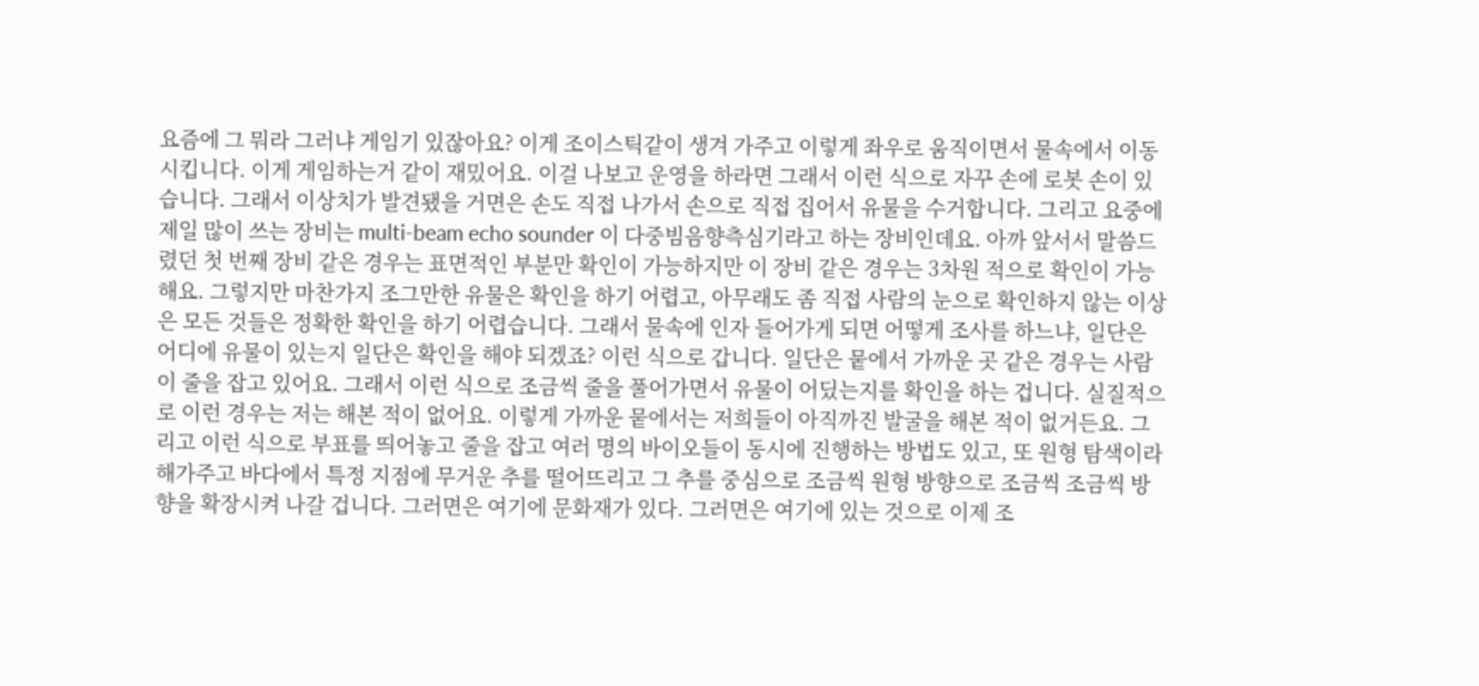요즘에 그 뭐라 그러냐 게임기 있잖아요? 이게 조이스틱같이 생겨 가주고 이렇게 좌우로 움직이면서 물속에서 이동시킵니다. 이게 게임하는거 같이 재밌어요. 이걸 나보고 운영을 하라면 그래서 이런 식으로 자꾸 손에 로봇 손이 있습니다. 그래서 이상치가 발견됐을 거면은 손도 직접 나가서 손으로 직접 집어서 유물을 수거합니다. 그리고 요중에 제일 많이 쓰는 장비는 multi-beam echo sounder 이 다중빔음향측심기라고 하는 장비인데요. 아까 앞서서 말씀드렸던 첫 번째 장비 같은 경우는 표면적인 부분만 확인이 가능하지만 이 장비 같은 경우는 3차원 적으로 확인이 가능해요. 그렇지만 마찬가지 조그만한 유물은 확인을 하기 어렵고, 아무래도 좀 직접 사람의 눈으로 확인하지 않는 이상은 모든 것들은 정확한 확인을 하기 어렵습니다. 그래서 물속에 인자 들어가게 되면 어떻게 조사를 하느냐, 일단은 어디에 유물이 있는지 일단은 확인을 해야 되겠죠? 이런 식으로 갑니다. 일단은 뭍에서 가까운 곳 같은 경우는 사람이 줄을 잡고 있어요. 그래서 이런 식으로 조금씩 줄을 풀어가면서 유물이 어딨는지를 확인을 하는 겁니다. 실질적으로 이런 경우는 저는 해본 적이 없어요. 이렇게 가까운 뭍에서는 저희들이 아직까진 발굴을 해본 적이 없거든요. 그리고 이런 식으로 부표를 띄어놓고 줄을 잡고 여러 명의 바이오들이 동시에 진행하는 방법도 있고, 또 원형 탐색이라 해가주고 바다에서 특정 지점에 무거운 추를 떨어뜨리고 그 추를 중심으로 조금씩 원형 방향으로 조금씩 조금씩 방향을 확장시켜 나갈 겁니다. 그러면은 여기에 문화재가 있다. 그러면은 여기에 있는 것으로 이제 조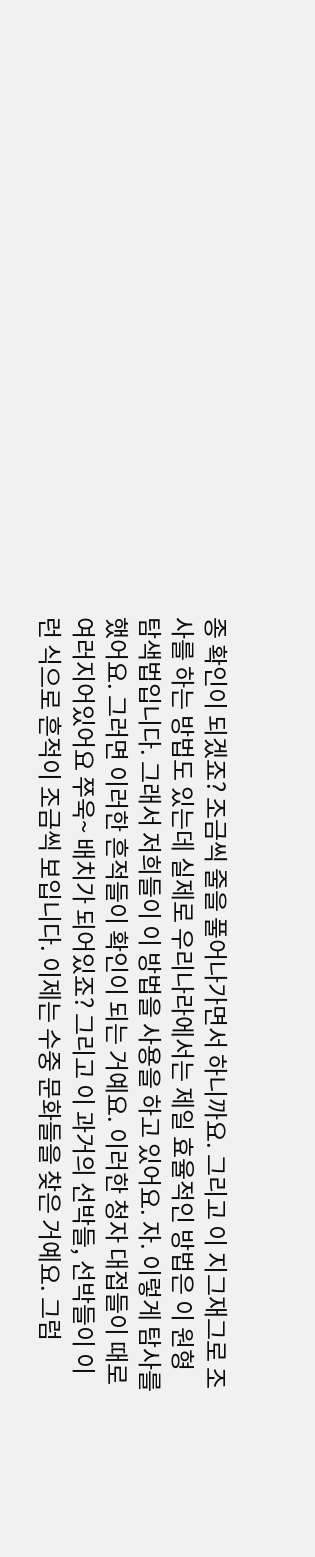종 확인이 되겠죠? 조금씩 줄을 풀어나가면서 하니까요. 그리고 이 지그재그로 조사를 하는 방법도 있는데 실제로 우리나라에서는 제일 효율적인 방법은 이 원형 탐색법입니다. 그래서 저희들이 이 방법을 사용을 하고 있어요. 자. 이렇게 탐사를 했어요. 그러면 이러한 흔적들이 확인이 되는 거예요. 이러한 청자 대접들이 때로 여러지어있어요 쭈욱~ 배치가 되어있죠? 그리고 이 과거의 선박들, 선박들이 이런 식으로 흔적이 조금씩 보입니다. 이제는 수중 문화들을 찾은 거예요. 그럼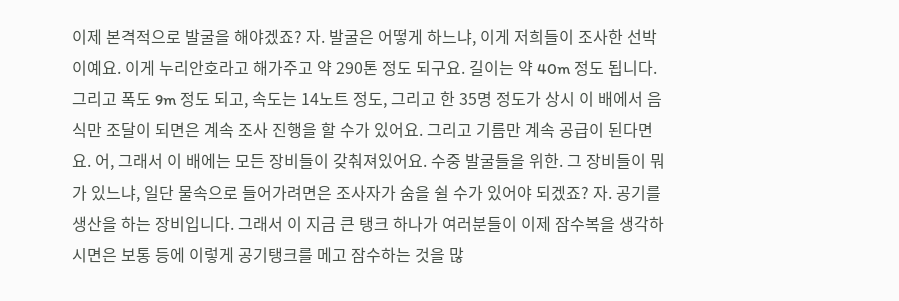이제 본격적으로 발굴을 해야겠죠? 자. 발굴은 어떻게 하느냐, 이게 저희들이 조사한 선박이예요. 이게 누리안호라고 해가주고 약 290톤 정도 되구요. 길이는 약 40m 정도 됩니다. 그리고 폭도 9m 정도 되고, 속도는 14노트 정도, 그리고 한 35명 정도가 상시 이 배에서 음식만 조달이 되면은 계속 조사 진행을 할 수가 있어요. 그리고 기름만 계속 공급이 된다면요. 어, 그래서 이 배에는 모든 장비들이 갖춰져있어요. 수중 발굴들을 위한. 그 장비들이 뭐가 있느냐, 일단 물속으로 들어가려면은 조사자가 숨을 쉴 수가 있어야 되겠죠? 자. 공기를 생산을 하는 장비입니다. 그래서 이 지금 큰 탱크 하나가 여러분들이 이제 잠수복을 생각하시면은 보통 등에 이렇게 공기탱크를 메고 잠수하는 것을 많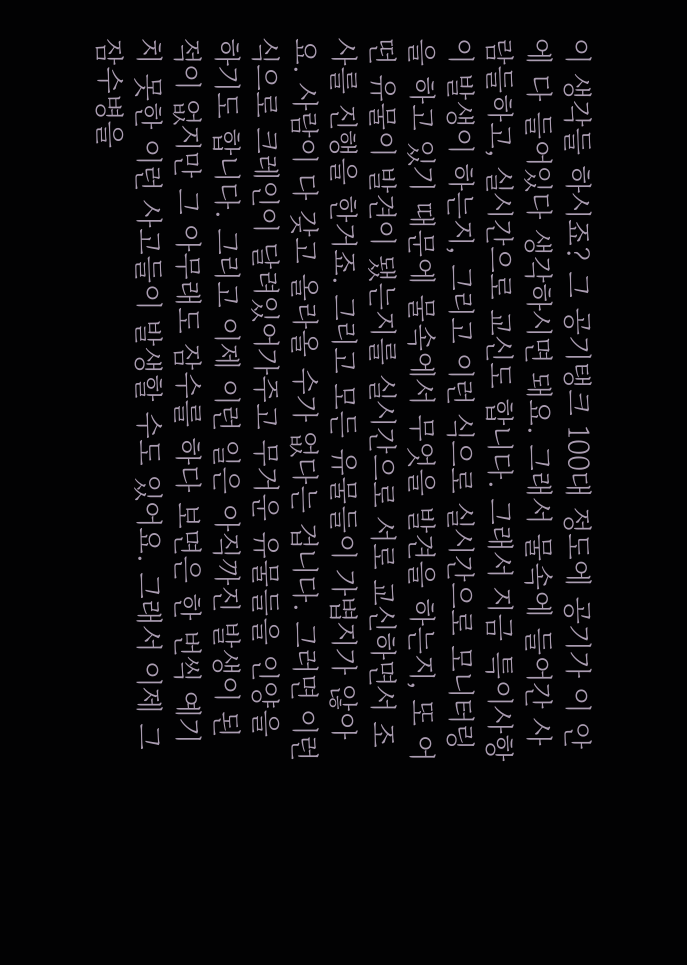이 생각들 하시죠? 그 공기탱크 100대 정도에 공기가 이 안에 다 들어있다 생각하시면 돼요. 그래서 물속에 들어간 사람들하고, 실시간으로 교신도 합니다. 그래서 지금 특이사항이 발생이 하는지, 그리고 이런 식으로 실시간으로 모니터링을 하고 있기 때문에 물속에서 무엇을 발견을 하는지, 또 어떤 유물이 발견이 됐는지를 실시간으로 서로 교신하면서 조사를 진행을 한거죠. 그리고 모든 유물들이 가볍지가 않아요. 사람이 다 갖고 올라올 수가 없다는 겁니다. 그러면 이런 식으로 크레인이 달려있어가주고 무거운 유물들을 인양을 하기도 합니다. 그리고 이제 이런 일은 아직까진 발생이 된 적이 없지만 그 아무래도 잠수를 하다 보면은 한 번씩 예기치 못한 이런 사고들이 발생할 수도 있어요. 그래서 이제 그 잠수병을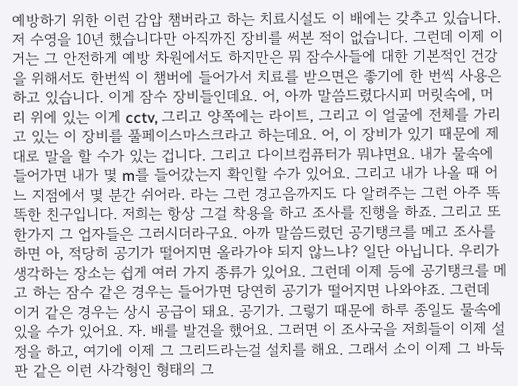예방하기 위한 이런 감압 챔버라고 하는 치료시설도 이 배에는 갖추고 있습니다. 저 수영을 10년 했습니다만 아직까진 장비를 써본 적이 없습니다. 그런데 이제 이거는 그 안전하게 예방 차원에서도 하지만은 뭐 잠수사들에 대한 기본적인 건강을 위해서도 한번씩 이 챔버에 들어가서 치료를 받으면은 좋기에 한 번씩 사용은 하고 있습니다. 이게 잠수 장비들인데요. 어, 아까 말씀드렸다시피 머릿속에, 머리 위에 있는 이게 cctv, 그리고 양쪽에는 라이트, 그리고 이 얼굴에 전체를 가리고 있는 이 장비를 풀페이스마스크라고 하는데요. 어, 이 장비가 있기 때문에 제대로 말을 할 수가 있는 겁니다. 그리고 다이브컴퓨터가 뭐냐면요. 내가 물속에 들어가면 내가 몇 m를 들어갔는지 확인할 수가 있어요. 그리고 내가 나올 때 어느 지점에서 몇 분간 쉬어라. 라는 그런 경고음까지도 다 알려주는 그런 아주 똑똑한 친구입니다. 저희는 항상 그걸 착용을 하고 조사를 진행을 하죠. 그리고 또 한가지 그 업자들은 그러시더라구요. 아까 말씀드렸던 공기탱크를 메고 조사를 하면 아, 적당히 공기가 떨어지면 올라가야 되지 않느냐? 일단 아닙니다. 우리가 생각하는 장소는 쉽게 여러 가지 종류가 있어요. 그런데 이제 등에 공기탱크를 메고 하는 잠수 같은 경우는 들어가면 당연히 공기가 떨어지면 나와야죠. 그런데 이거 같은 경우는 상시 공급이 돼요. 공기가. 그렇기 때문에 하루 종일도 물속에 있을 수가 있어요. 자. 배를 발견을 했어요. 그러면 이 조사국을 저희들이 이제 설정을 하고, 여기에 이제 그 그리드라는걸 설치를 해요. 그래서 소이 이제 그 바둑판 같은 이런 사각형인 형태의 그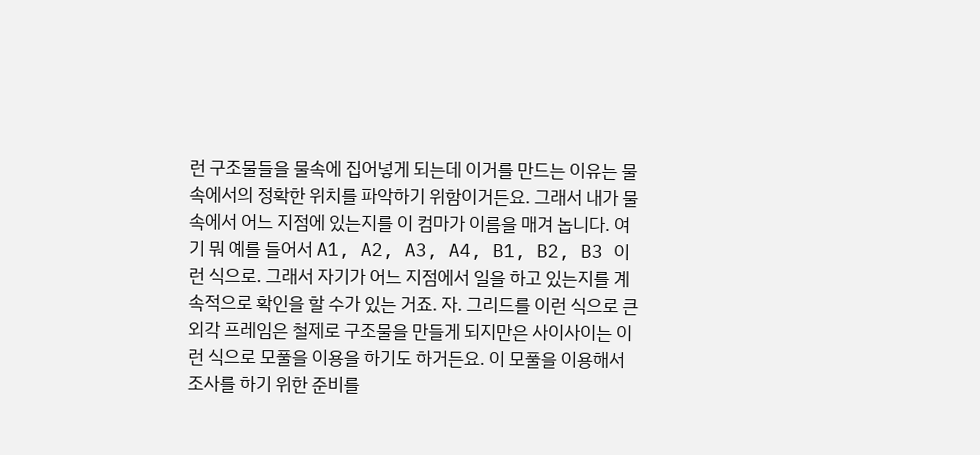런 구조물들을 물속에 집어넣게 되는데 이거를 만드는 이유는 물속에서의 정확한 위치를 파악하기 위함이거든요. 그래서 내가 물속에서 어느 지점에 있는지를 이 컴마가 이름을 매겨 놉니다. 여기 뭐 예를 들어서 A1, A2, A3, A4, B1, B2, B3 이런 식으로. 그래서 자기가 어느 지점에서 일을 하고 있는지를 계속적으로 확인을 할 수가 있는 거죠. 자. 그리드를 이런 식으로 큰 외각 프레임은 철제로 구조물을 만들게 되지만은 사이사이는 이런 식으로 모풀을 이용을 하기도 하거든요. 이 모풀을 이용해서 조사를 하기 위한 준비를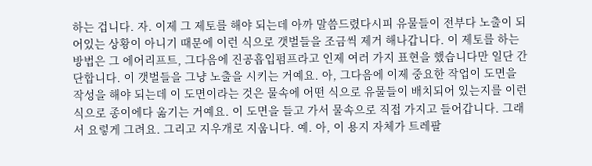하는 겁니다. 자. 이제 그 제토를 해야 되는데 아까 말씀드렸다시피 유물들이 전부다 노출이 되어있는 상황이 아니기 때문에 이런 식으로 갯벌들을 조금씩 제거 해나갑니다. 이 제토를 하는 방법은 그 에어리프트, 그다음에 진공흡입펌프라고 인제 여러 가지 표현을 했습니다만 일단 간단합니다. 이 갯벌들을 그냥 노출을 시키는 거예요. 아, 그다음에 이제 중요한 작업이 도면을 작성을 해야 되는데 이 도면이라는 것은 물속에 어떤 식으로 유물들이 배치되어 있는지를 이런 식으로 종이에다 옮기는 거예요. 이 도면을 들고 가서 물속으로 직접 가지고 들어갑니다. 그래서 요렇게 그려요. 그리고 지우개로 지웁니다. 예. 아, 이 용지 자체가 트레팔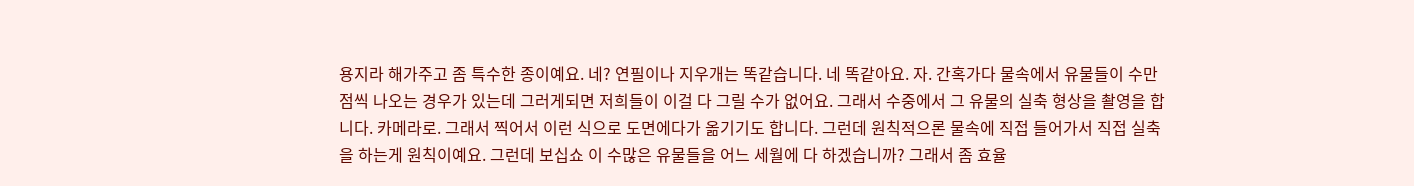용지라 해가주고 좀 특수한 종이예요. 네? 연필이나 지우개는 똑같습니다. 네 똑같아요. 자. 간혹가다 물속에서 유물들이 수만 점씩 나오는 경우가 있는데 그러게되면 저희들이 이걸 다 그릴 수가 없어요. 그래서 수중에서 그 유물의 실축 형상을 촬영을 합니다. 카메라로. 그래서 찍어서 이런 식으로 도면에다가 옮기기도 합니다. 그런데 원칙적으론 물속에 직접 들어가서 직접 실축을 하는게 원칙이예요. 그런데 보십쇼 이 수많은 유물들을 어느 세월에 다 하겠습니까? 그래서 좀 효율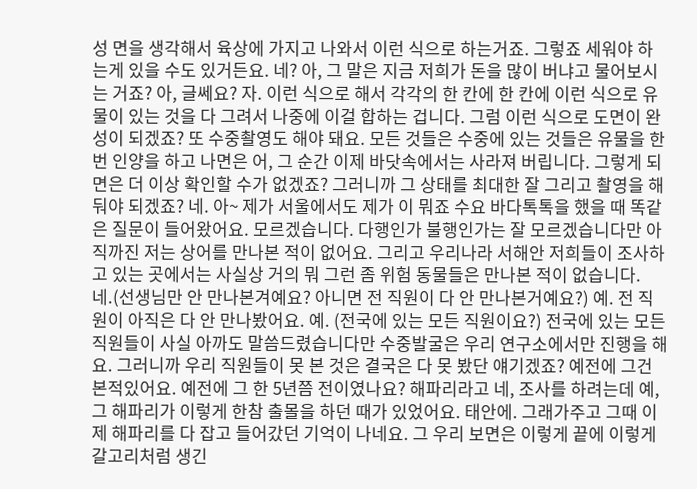성 면을 생각해서 육상에 가지고 나와서 이런 식으로 하는거죠. 그렇죠 세워야 하는게 있을 수도 있거든요. 네? 아, 그 말은 지금 저희가 돈을 많이 버냐고 물어보시는 거죠? 아, 글쎄요? 자. 이런 식으로 해서 각각의 한 칸에 한 칸에 이런 식으로 유물이 있는 것을 다 그려서 나중에 이걸 합하는 겁니다. 그럼 이런 식으로 도면이 완성이 되겠죠? 또 수중촬영도 해야 돼요. 모든 것들은 수중에 있는 것들은 유물을 한번 인양을 하고 나면은 어, 그 순간 이제 바닷속에서는 사라져 버립니다. 그렇게 되면은 더 이상 확인할 수가 없겠죠? 그러니까 그 상태를 최대한 잘 그리고 촬영을 해둬야 되겠죠? 네. 아~ 제가 서울에서도 제가 이 뭐죠 수요 바다톡톡을 했을 때 똑같은 질문이 들어왔어요. 모르겠습니다. 다행인가 불행인가는 잘 모르겠습니다만 아직까진 저는 상어를 만나본 적이 없어요. 그리고 우리나라 서해안 저희들이 조사하고 있는 곳에서는 사실상 거의 뭐 그런 좀 위험 동물들은 만나본 적이 없습니다. 네.(선생님만 안 만나본겨예요? 아니면 전 직원이 다 안 만나본거예요?) 예. 전 직원이 아직은 다 안 만나봤어요. 예. (전국에 있는 모든 직원이요?) 전국에 있는 모든 직원들이 사실 아까도 말씀드렸습니다만 수중발굴은 우리 연구소에서만 진행을 해요. 그러니까 우리 직원들이 못 본 것은 결국은 다 못 봤단 얘기겠죠? 예전에 그건 본적있어요. 예전에 그 한 5년쯤 전이였나요? 해파리라고 네, 조사를 하려는데 예, 그 해파리가 이렇게 한참 출몰을 하던 때가 있었어요. 태안에. 그래가주고 그때 이제 해파리를 다 잡고 들어갔던 기억이 나네요. 그 우리 보면은 이렇게 끝에 이렇게 갈고리처럼 생긴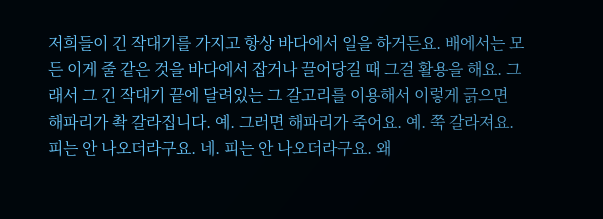저희들이 긴 작대기를 가지고 항상 바다에서 일을 하거든요. 배에서는 모든 이게 줄 같은 것을 바다에서 잡거나 끌어당길 때 그걸 활용을 해요. 그래서 그 긴 작대기 끝에 달려있는 그 갈고리를 이용해서 이렇게 긁으면 해파리가 촥 갈라집니다. 예. 그러면 해파리가 죽어요. 예. 쭉 갈라져요. 피는 안 나오더라구요. 네. 피는 안 나오더라구요. 왜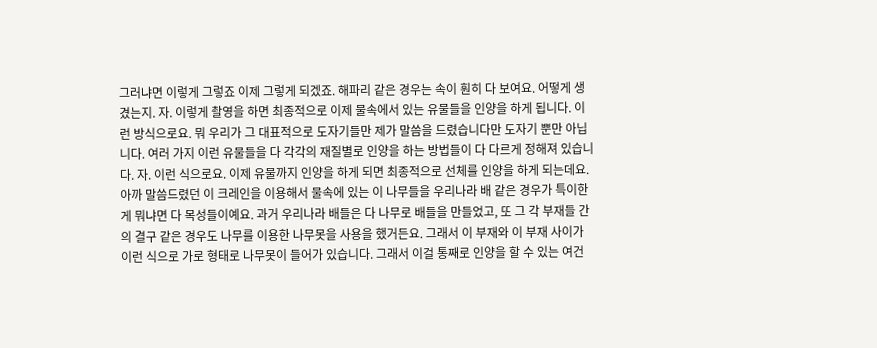그러냐면 이렇게 그렇죠 이제 그렇게 되겠죠. 해파리 같은 경우는 속이 훤히 다 보여요. 어떻게 생겼는지. 자. 이렇게 촬영을 하면 최종적으로 이제 물속에서 있는 유물들을 인양을 하게 됩니다. 이런 방식으로요. 뭐 우리가 그 대표적으로 도자기들만 제가 말씀을 드렸습니다만 도자기 뿐만 아닙니다. 여러 가지 이런 유물들을 다 각각의 재질별로 인양을 하는 방법들이 다 다르게 정해져 있습니다. 자. 이런 식으로요. 이제 유물까지 인양을 하게 되면 최종적으로 선체를 인양을 하게 되는데요. 아까 말씀드렸던 이 크레인을 이용해서 물속에 있는 이 나무들을 우리나라 배 같은 경우가 특이한게 뭐냐면 다 목성들이예요. 과거 우리나라 배들은 다 나무로 배들을 만들었고, 또 그 각 부재들 간의 결구 같은 경우도 나무를 이용한 나무못을 사용을 했거든요. 그래서 이 부재와 이 부재 사이가 이런 식으로 가로 형태로 나무못이 들어가 있습니다. 그래서 이걸 통째로 인양을 할 수 있는 여건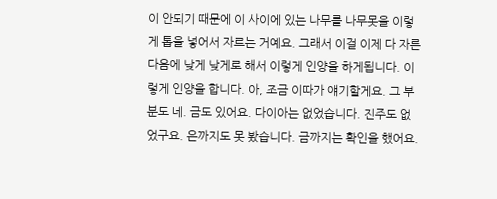이 안되기 때문에 이 사이에 있는 나무를 나무못을 이렇게 톱을 넣어서 자르는 거예요. 그래서 이걸 이제 다 자른 다음에 낮게 낮게로 해서 이렇게 인양을 하게됩니다. 이렇게 인양을 합니다. 아, 조금 이따가 얘기할게요. 그 부분도 네. 금도 있어요. 다이아는 없었습니다. 진주도 없었구요. 은까지도 못 봤습니다. 금까지는 확인을 했어요.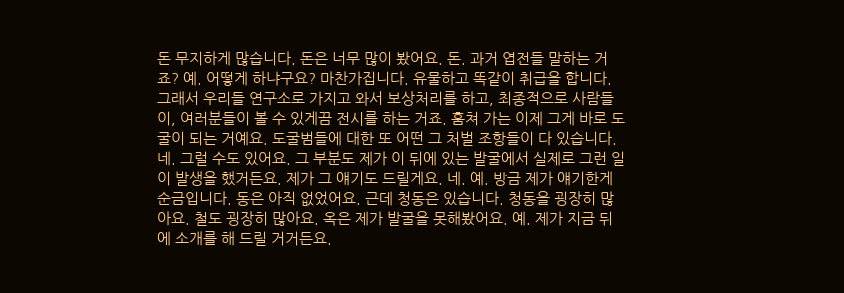돈 무지하게 많습니다. 돈은 너무 많이 봤어요. 돈. 과거 엽전들 말하는 거죠? 예. 어떻게 하냐구요? 마찬가집니다. 유물하고 똑같이 취급을 합니다. 그래서 우리들 연구소로 가지고 와서 보상처리를 하고, 최종적으로 사람들이, 여러분들이 볼 수 있게끔 전시를 하는 거죠. 훔쳐 가는 이제 그게 바로 도굴이 되는 거예요. 도굴범들에 대한 또 어떤 그 처벌 조항들이 다 있습니다. 네. 그럴 수도 있어요. 그 부분도 제가 이 뒤에 있는 발굴에서 실제로 그런 일이 발생을 했거든요. 제가 그 얘기도 드릴게요. 네. 예. 방금 제가 얘기한게 순금입니다. 동은 아직 없었어요. 근데 청동은 있습니다. 청동을 굉장히 많아요. 철도 굉장히 많아요. 옥은 제가 발굴을 못해봤어요. 예. 제가 지금 뒤에 소개를 해 드릴 거거든요.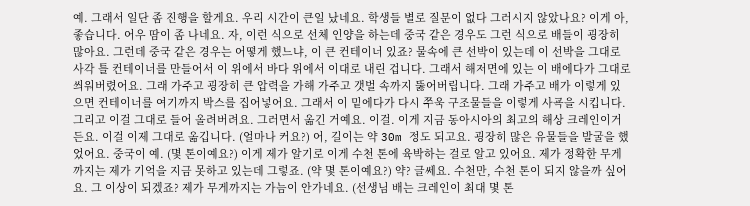예. 그래서 일단 좀 진행을 할게요. 우리 시간이 큰일 났네요. 학생들 별로 질문이 없다 그러시지 않았나요? 이게 아, 좋습니다. 어우 땀이 좀 나네요. 자, 이런 식으로 선체 인양을 하는데 중국 같은 경우도 그런 식으로 배들이 굉장히 많아요. 그런데 중국 같은 경우는 어떻게 했느냐, 이 큰 컨테이너 있죠? 물속에 큰 선박이 있는데 이 선박을 그대로 사각 틀 컨테이너를 만들어서 이 위에서 바다 위에서 이대로 내린 겁니다. 그래서 해저면에 있는 이 배에다가 그대로 씌워버렸어요. 그래 가주고 굉장히 큰 압력을 가해 가주고 갯벌 속까지 뚫어버립니다. 그래 가주고 배가 이렇게 있으면 컨테이너를 여기까지 박스를 집어넣어요. 그래서 이 밑에다가 다시 쭈욱 구조물들을 이렇게 사굑을 시킵니다. 그리고 이걸 그대로 들어 올려버려요. 그러면서 옮긴 거예요. 이걸. 이게 지금 동아시아의 최고의 해상 크레인이거든요. 이걸 이제 그대로 옮깁니다. (얼마나 커요?) 어, 길이는 약 30m 정도 되고요. 굉장히 많은 유물들을 발굴을 했었어요. 중국이 예. (몇 톤이예요?) 이게 제가 알기로 이게 수천 톤에 육박하는 걸로 알고 있어요. 제가 정확한 무게까지는 제가 기억을 지금 못하고 있는데 그렇죠. (약 몇 톤이예요?) 약? 글쎄요. 수천만, 수천 톤이 되지 않을까 싶어요. 그 이상이 되겠죠? 제가 무게까지는 가늠이 안가네요. (선생님 배는 크레인이 최대 몇 톤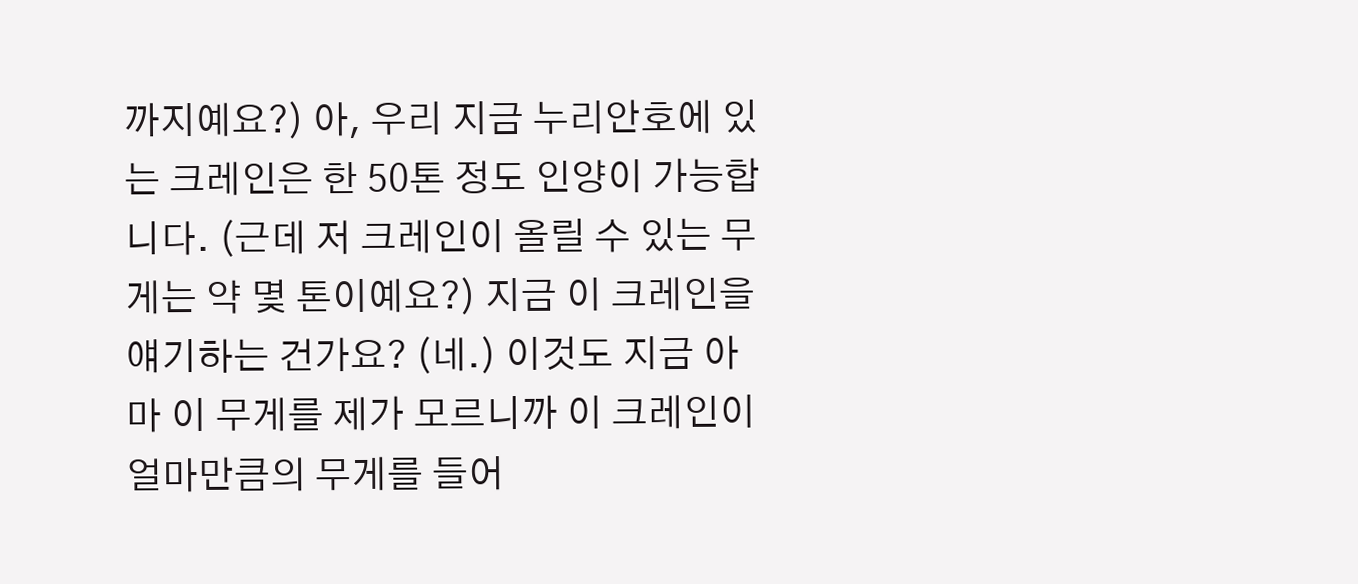까지예요?) 아, 우리 지금 누리안호에 있는 크레인은 한 50톤 정도 인양이 가능합니다. (근데 저 크레인이 올릴 수 있는 무게는 약 몇 톤이예요?) 지금 이 크레인을 얘기하는 건가요? (네.) 이것도 지금 아마 이 무게를 제가 모르니까 이 크레인이 얼마만큼의 무게를 들어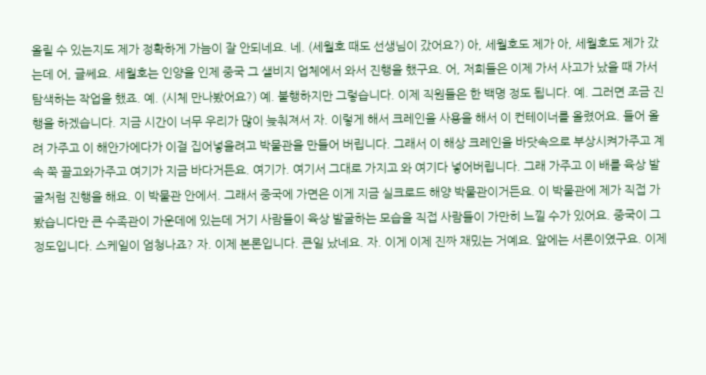올릴 수 있는지도 제가 정확하게 가늠이 잘 안되네요. 네. (세월호 때도 선생님이 갔어요?) 아, 세월호도 제가 아, 세월호도 제가 갔는데 어, 글쎄요. 세월호는 인양을 인제 중국 그 샐비지 업체에서 와서 진행을 했구요. 어, 저희들은 이제 가서 사고가 났을 때 가서 탐색하는 작업을 했죠. 예. (시체 만나봤어요?) 예. 불행하지만 그렇습니다. 이제 직원들은 한 백명 정도 됩니다. 예. 그러면 조금 진행을 하겠습니다. 지금 시간이 너무 우리가 많이 늦춰져서 자. 이렇게 해서 크레인을 사용을 해서 이 컨테이너를 올렸어요. 들어 올려 가주고 이 해안가에다가 이걸 집어넣을려고 박물관을 만들어 버립니다. 그래서 이 해상 크레인을 바닷속으로 부상시켜가주고 계속 쭉 끌고와가주고 여기가 지금 바다거든요. 여기가. 여기서 그대로 가지고 와 여기다 넣어버립니다. 그래 가주고 이 배를 육상 발굴처럼 진행을 해요. 이 박물관 안에서. 그래서 중국에 가면은 이게 지금 실크로드 해양 박물관이거든요. 이 박물관에 제가 직접 가봤습니다만 큰 수족관이 가운데에 있는데 거기 사람들이 육상 발굴하는 모습을 직접 사람들이 가만히 느낄 수가 있어요. 중국이 그 정도입니다. 스케일이 엄청나죠? 자. 이제 본론입니다. 큰일 났네요. 자. 이게 이제 진짜 재밌는 거예요. 앞에는 서론이였구요. 이제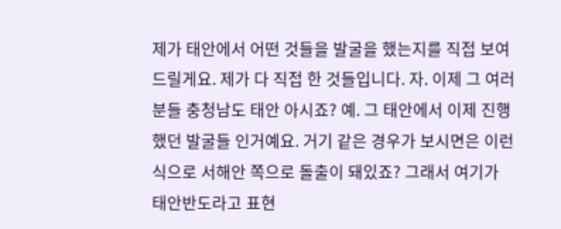제가 태안에서 어떤 것들을 발굴을 했는지를 직접 보여드릴게요. 제가 다 직접 한 것들입니다. 자. 이제 그 여러분들 충청남도 태안 아시죠? 예. 그 태안에서 이제 진행했던 발굴들 인거예요. 거기 같은 경우가 보시면은 이런 식으로 서해안 쪽으로 돌출이 돼있죠? 그래서 여기가 태안반도라고 표현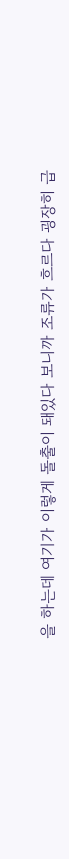을 하는데 여기가 이렇게 돌출이 돼있다 보니까 조류가 흐르다 굉장히 급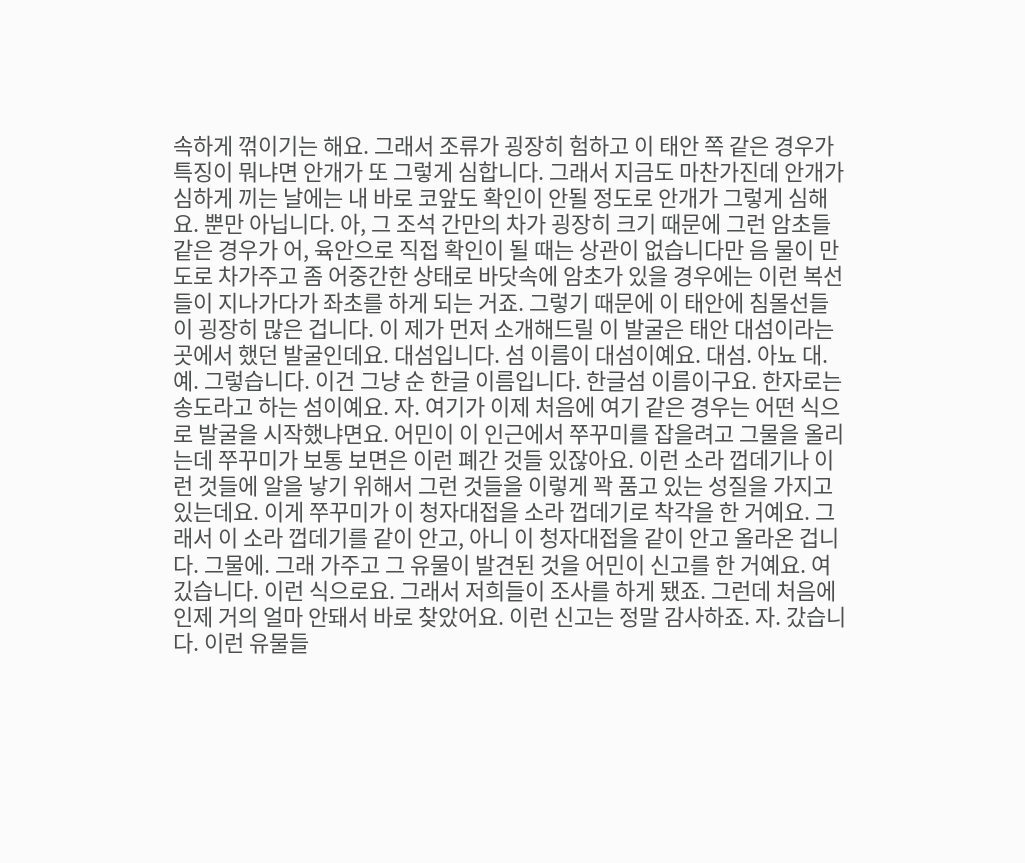속하게 꺾이기는 해요. 그래서 조류가 굉장히 험하고 이 태안 쪽 같은 경우가 특징이 뭐냐면 안개가 또 그렇게 심합니다. 그래서 지금도 마찬가진데 안개가 심하게 끼는 날에는 내 바로 코앞도 확인이 안될 정도로 안개가 그렇게 심해요. 뿐만 아닙니다. 아, 그 조석 간만의 차가 굉장히 크기 때문에 그런 암초들 같은 경우가 어, 육안으로 직접 확인이 될 때는 상관이 없습니다만 음 물이 만도로 차가주고 좀 어중간한 상태로 바닷속에 암초가 있을 경우에는 이런 복선들이 지나가다가 좌초를 하게 되는 거죠. 그렇기 때문에 이 태안에 침몰선들이 굉장히 많은 겁니다. 이 제가 먼저 소개해드릴 이 발굴은 태안 대섬이라는 곳에서 했던 발굴인데요. 대섬입니다. 섬 이름이 대섬이예요. 대섬. 아뇨 대. 예. 그렇습니다. 이건 그냥 순 한글 이름입니다. 한글섬 이름이구요. 한자로는 송도라고 하는 섬이예요. 자. 여기가 이제 처음에 여기 같은 경우는 어떤 식으로 발굴을 시작했냐면요. 어민이 이 인근에서 쭈꾸미를 잡을려고 그물을 올리는데 쭈꾸미가 보통 보면은 이런 폐간 것들 있잖아요. 이런 소라 껍데기나 이런 것들에 알을 낳기 위해서 그런 것들을 이렇게 꽉 품고 있는 성질을 가지고 있는데요. 이게 쭈꾸미가 이 청자대접을 소라 껍데기로 착각을 한 거예요. 그래서 이 소라 껍데기를 같이 안고, 아니 이 청자대접을 같이 안고 올라온 겁니다. 그물에. 그래 가주고 그 유물이 발견된 것을 어민이 신고를 한 거예요. 여깄습니다. 이런 식으로요. 그래서 저희들이 조사를 하게 됐죠. 그런데 처음에 인제 거의 얼마 안돼서 바로 찾았어요. 이런 신고는 정말 감사하죠. 자. 갔습니다. 이런 유물들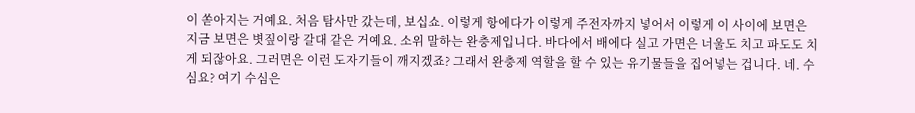이 쏟아지는 거예요. 처음 탐사만 갔는데, 보십쇼. 이렇게 항에다가 이렇게 주전자까지 넣어서 이렇게 이 사이에 보면은 지금 보면은 볏짚이랑 갈대 같은 거예요. 소위 말하는 완충제입니다. 바다에서 배에다 실고 가면은 너울도 치고 파도도 치게 되잖아요. 그러면은 이런 도자기들이 깨지겠죠? 그래서 완충제 역할을 할 수 있는 유기물들을 집어넣는 겁니다. 네. 수심요? 여기 수심은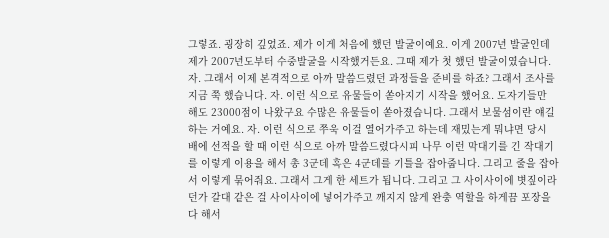그렇죠. 굉장히 깊었죠. 제가 이게 처음에 했던 발굴이예요. 이게 2007년 발굴인데 제가 2007년도부터 수중발굴을 시작했거든요. 그때 제가 첫 했던 발굴이였습니다. 자. 그래서 이제 본격적으로 아까 말씀드렸던 과정들을 준비를 하죠? 그래서 조사를 지금 쭉 했습니다. 자. 이런 식으로 유물들이 쏟아지기 시작을 했어요. 도자기들만 해도 23000점이 나왔구요 수많은 유물들이 쏟아졌습니다. 그래서 보물섬이란 얘길 하는 거예요. 자. 이런 식으로 쭈욱 이걸 열어가주고 하는데 재밌는게 뭐냐면 당시 배에 선적을 할 때 이런 식으로 아까 말씀드렸다시피 나무 이런 막대기를 긴 작대기를 이렇게 이용을 해서 총 3군데 혹은 4군데를 기틀을 잡아줍니다. 그리고 줄을 잡아서 이렇게 묶어줘요. 그래서 그게 한 세트가 됩니다. 그리고 그 사이사이에 볏짚이라던가 갈대 같은 걸 사이사이에 넣어가주고 깨지지 않게 완충 역할을 하게끔 포장을 다 해서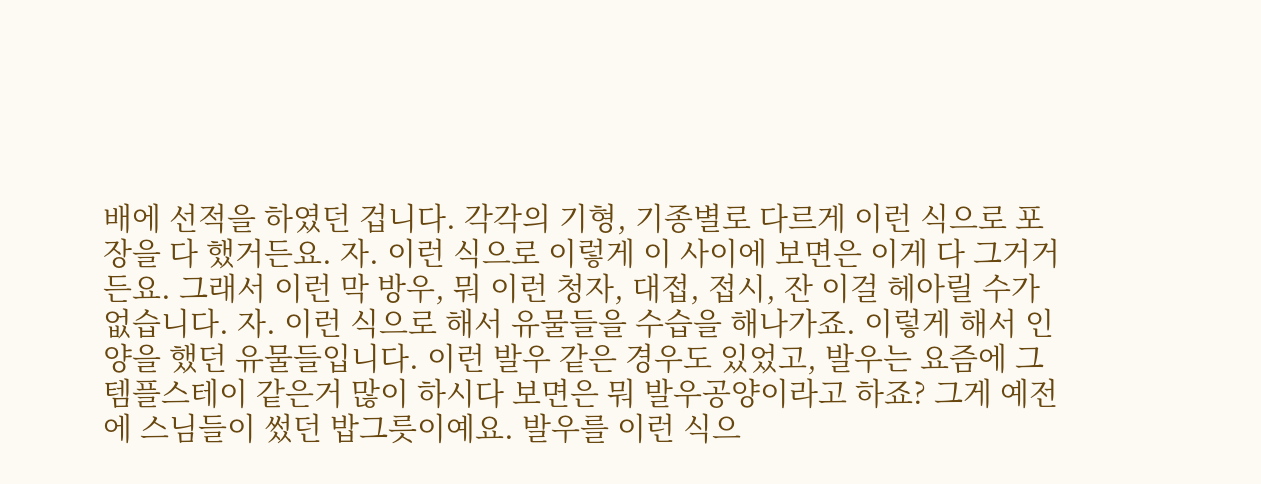배에 선적을 하였던 겁니다. 각각의 기형, 기종별로 다르게 이런 식으로 포장을 다 했거든요. 자. 이런 식으로 이렇게 이 사이에 보면은 이게 다 그거거든요. 그래서 이런 막 방우, 뭐 이런 청자, 대접, 접시, 잔 이걸 헤아릴 수가 없습니다. 자. 이런 식으로 해서 유물들을 수습을 해나가죠. 이렇게 해서 인양을 했던 유물들입니다. 이런 발우 같은 경우도 있었고, 발우는 요즘에 그 템플스테이 같은거 많이 하시다 보면은 뭐 발우공양이라고 하죠? 그게 예전에 스님들이 썼던 밥그릇이예요. 발우를 이런 식으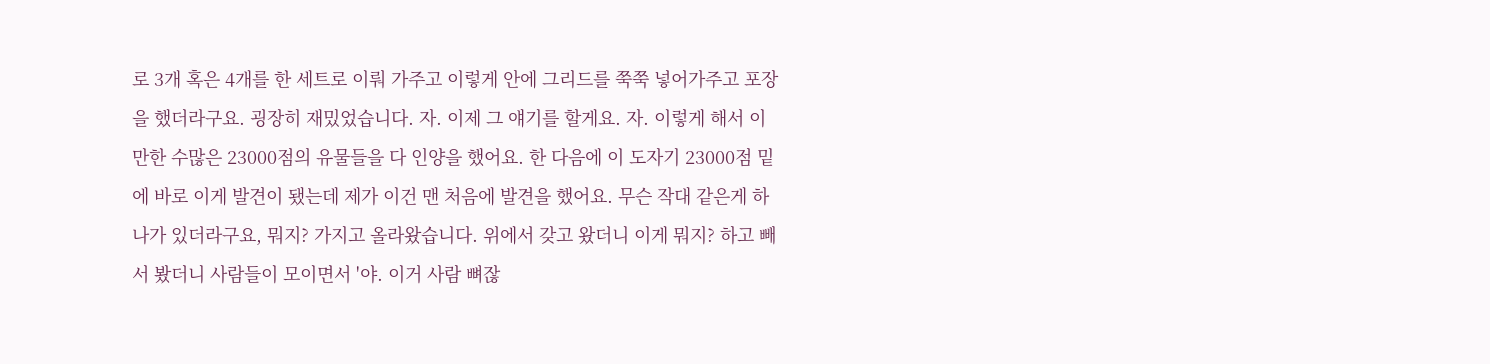로 3개 혹은 4개를 한 세트로 이뤄 가주고 이렇게 안에 그리드를 쭉쭉 넣어가주고 포장을 했더라구요. 굉장히 재밌었습니다. 자. 이제 그 얘기를 할게요. 자. 이렇게 해서 이만한 수많은 23000점의 유물들을 다 인양을 했어요. 한 다음에 이 도자기 23000점 밑에 바로 이게 발견이 됐는데 제가 이건 맨 처음에 발견을 했어요. 무슨 작대 같은게 하나가 있더라구요, 뭐지? 가지고 올라왔습니다. 위에서 갖고 왔더니 이게 뭐지? 하고 빼서 봤더니 사람들이 모이면서 '야. 이거 사람 뼈잖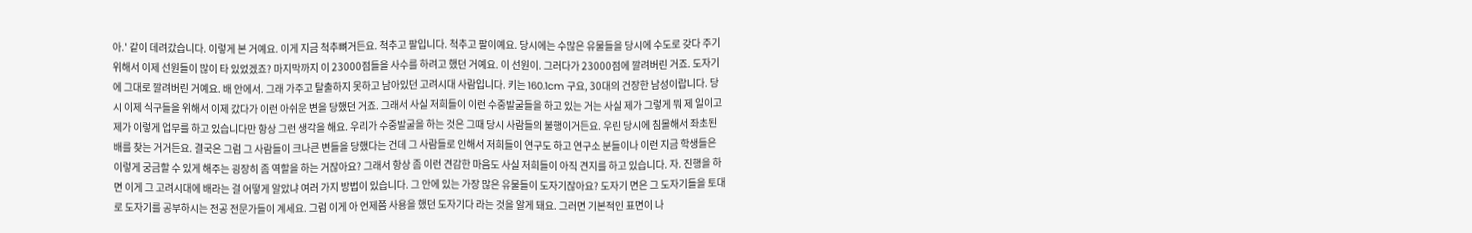아.' 같이 데려갔습니다. 이렇게 본 거예요. 이게 지금 척추뼈거든요. 척추고 팔입니다. 척추고 팔이예요. 당시에는 수많은 유물들을 당시에 수도로 갖다 주기 위해서 이제 선원들이 많이 타 있었겠죠? 마지막까지 이 23000점들을 사수를 하려고 했던 거예요. 이 선원이. 그러다가 23000점에 깔려버린 거죠. 도자기에 그대로 깔려버린 거예요. 배 안에서. 그래 가주고 탈출하지 못하고 남아있던 고려시대 사람입니다. 키는 160.1cm 구요, 30대의 건장한 남성이랍니다. 당시 이제 식구들을 위해서 이제 갔다가 이런 아쉬운 변을 당했던 거죠. 그래서 사실 저희들이 이런 수중발굴들을 하고 있는 거는 사실 제가 그렇게 뭐 제 일이고 제가 이렇게 업무를 하고 있습니다만 항상 그런 생각을 해요. 우리가 수중발굴을 하는 것은 그때 당시 사람들의 불행이거든요. 우린 당시에 침몰해서 좌초된 배를 찾는 거거든요. 결국은 그럼 그 사람들이 크나큰 변들을 당했다는 건데 그 사람들로 인해서 저희들이 연구도 하고 연구소 분들이나 이런 지금 학생들은 이렇게 궁금할 수 있게 해주는 굉장히 좀 역할을 하는 거잖아요? 그래서 항상 좀 이런 견감한 마음도 사실 저희들이 아직 견지를 하고 있습니다. 자. 진행을 하면 이게 그 고려시대에 배라는 걸 어떻게 알았냐 여러 가지 방법이 있습니다. 그 안에 있는 가장 많은 유물들이 도자기잖아요? 도자기 면은 그 도자기들을 토대로 도자기를 공부하시는 전공 전문가들이 계세요. 그럼 이게 아 언제쯤 사용을 했던 도자기다 라는 것을 알게 돼요. 그러면 기본적인 표면이 나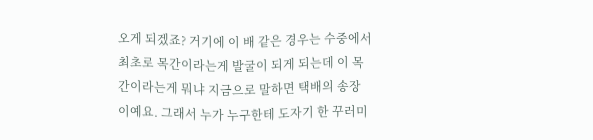오게 되겠죠? 거기에 이 배 같은 경우는 수중에서 최초로 목간이라는게 발굴이 되게 되는데 이 목간이라는게 뭐냐 지금으로 말하면 택배의 송장이예요. 그래서 누가 누구한테 도자기 한 꾸러미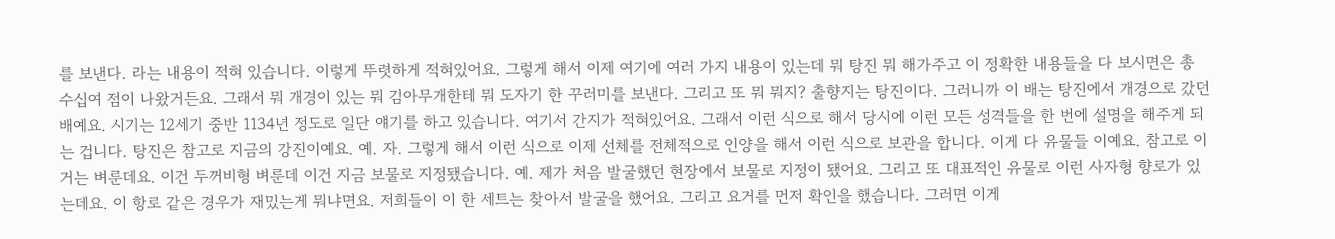를 보낸다. 라는 내용이 적혀 있습니다. 이렇게 뚜렷하게 적혀있어요. 그렇게 해서 이제 여기에 여러 가지 내용이 있는데 뭐 탕진 뭐 해가주고 이 정확한 내용들을 다 보시면은 총 수십여 점이 나왔거든요. 그래서 뭐 개경이 있는 뭐 김아무개한테 뭐 도자기 한 꾸러미를 보낸다. 그리고 또 뭐 뭐지? 출향지는 탕진이다. 그러니까 이 배는 탕진에서 개경으로 갔던 배예요. 시기는 12세기 중반 1134년 정도로 일단 얘기를 하고 있습니다. 여기서 간지가 적혀있어요. 그래서 이런 식으로 해서 당시에 이런 모든 성격들을 한 번에 설명을 해주게 되는 겁니다. 탕진은 참고로 지금의 강진이예요. 예. 자. 그렇게 해서 이런 식으로 이제 선체를 전체적으로 인양을 해서 이런 식으로 보관을 합니다. 이게 다 유물들 이예요. 참고로 이거는 벼룬데요. 이건 두꺼비형 벼룬데 이건 지금 보물로 지정됐습니다. 예. 제가 처음 발굴했던 현장에서 보물로 지정이 됐어요. 그리고 또 대표적인 유물로 이런 사자형 향로가 있는데요. 이 항로 같은 경우가 재밌는게 뭐냐면요. 저희들이 이 한 세트는 찾아서 발굴을 했어요. 그리고 요거를 먼저 확인을 했습니다. 그러면 이게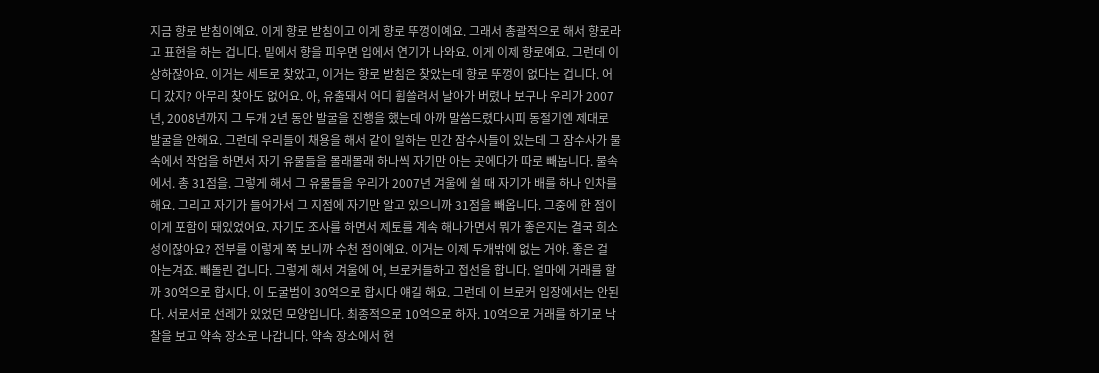지금 향로 받침이예요. 이게 향로 받침이고 이게 향로 뚜껑이예요. 그래서 총괄적으로 해서 향로라고 표현을 하는 겁니다. 밑에서 향을 피우면 입에서 연기가 나와요. 이게 이제 향로예요. 그런데 이상하잖아요. 이거는 세트로 찾았고, 이거는 향로 받침은 찾았는데 향로 뚜껑이 없다는 겁니다. 어디 갔지? 아무리 찾아도 없어요. 아, 유출돼서 어디 휩쓸려서 날아가 버렸나 보구나 우리가 2007년, 2008년까지 그 두개 2년 동안 발굴을 진행을 했는데 아까 말씀드렸다시피 동절기엔 제대로 발굴을 안해요. 그런데 우리들이 채용을 해서 같이 일하는 민간 잠수사들이 있는데 그 잠수사가 물속에서 작업을 하면서 자기 유물들을 몰래몰래 하나씩 자기만 아는 곳에다가 따로 빼놉니다. 물속에서. 총 31점을. 그렇게 해서 그 유물들을 우리가 2007년 겨울에 쉴 때 자기가 배를 하나 인차를 해요. 그리고 자기가 들어가서 그 지점에 자기만 알고 있으니까 31점을 빼옵니다. 그중에 한 점이 이게 포함이 돼있었어요. 자기도 조사를 하면서 제토를 계속 해나가면서 뭐가 좋은지는 결국 희소성이잖아요? 전부를 이렇게 쭉 보니까 수천 점이예요. 이거는 이제 두개밖에 없는 거야. 좋은 걸 아는겨죠. 빼돌린 겁니다. 그렇게 해서 겨울에 어, 브로커들하고 접선을 합니다. 얼마에 거래를 할까 30억으로 합시다. 이 도굴범이 30억으로 합시다 얘길 해요. 그런데 이 브로커 입장에서는 안된다. 서로서로 선례가 있었던 모양입니다. 최종적으로 10억으로 하자. 10억으로 거래를 하기로 낙찰을 보고 약속 장소로 나갑니다. 약속 장소에서 현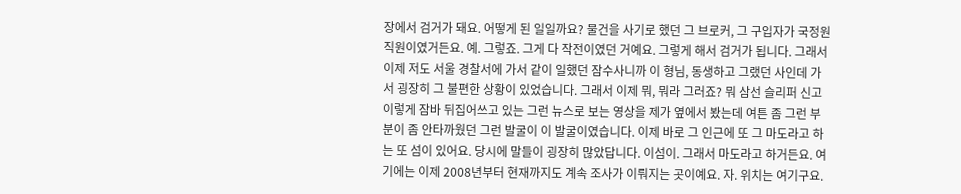장에서 검거가 돼요. 어떻게 된 일일까요? 물건을 사기로 했던 그 브로커, 그 구입자가 국정원 직원이였거든요. 예. 그렇죠. 그게 다 작전이였던 거예요. 그렇게 해서 검거가 됩니다. 그래서 이제 저도 서울 경찰서에 가서 같이 일했던 잠수사니까 이 형님, 동생하고 그랬던 사인데 가서 굉장히 그 불편한 상황이 있었습니다. 그래서 이제 뭐, 뭐라 그러죠? 뭐 삼선 슬리퍼 신고 이렇게 잠바 뒤집어쓰고 있는 그런 뉴스로 보는 영상을 제가 옆에서 봤는데 여튼 좀 그런 부분이 좀 안타까웠던 그런 발굴이 이 발굴이였습니다. 이제 바로 그 인근에 또 그 마도라고 하는 또 섬이 있어요. 당시에 말들이 굉장히 많았답니다. 이섬이. 그래서 마도라고 하거든요. 여기에는 이제 2008년부터 현재까지도 계속 조사가 이뤄지는 곳이예요. 자. 위치는 여기구요.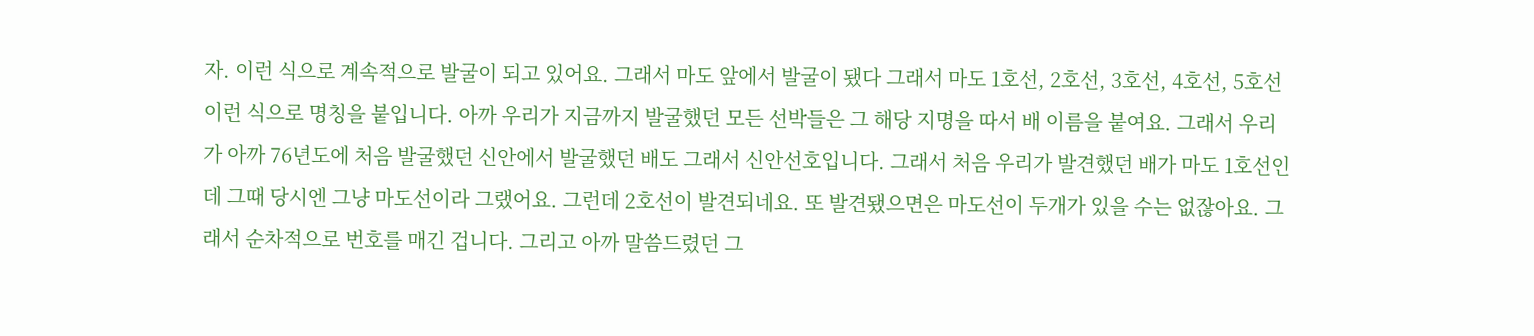자. 이런 식으로 계속적으로 발굴이 되고 있어요. 그래서 마도 앞에서 발굴이 됐다 그래서 마도 1호선, 2호선, 3호선, 4호선, 5호선 이런 식으로 명칭을 붙입니다. 아까 우리가 지금까지 발굴했던 모든 선박들은 그 해당 지명을 따서 배 이름을 붙여요. 그래서 우리가 아까 76년도에 처음 발굴했던 신안에서 발굴했던 배도 그래서 신안선호입니다. 그래서 처음 우리가 발견했던 배가 마도 1호선인데 그때 당시엔 그냥 마도선이라 그랬어요. 그런데 2호선이 발견되네요. 또 발견됐으면은 마도선이 두개가 있을 수는 없잖아요. 그래서 순차적으로 번호를 매긴 겁니다. 그리고 아까 말씀드렸던 그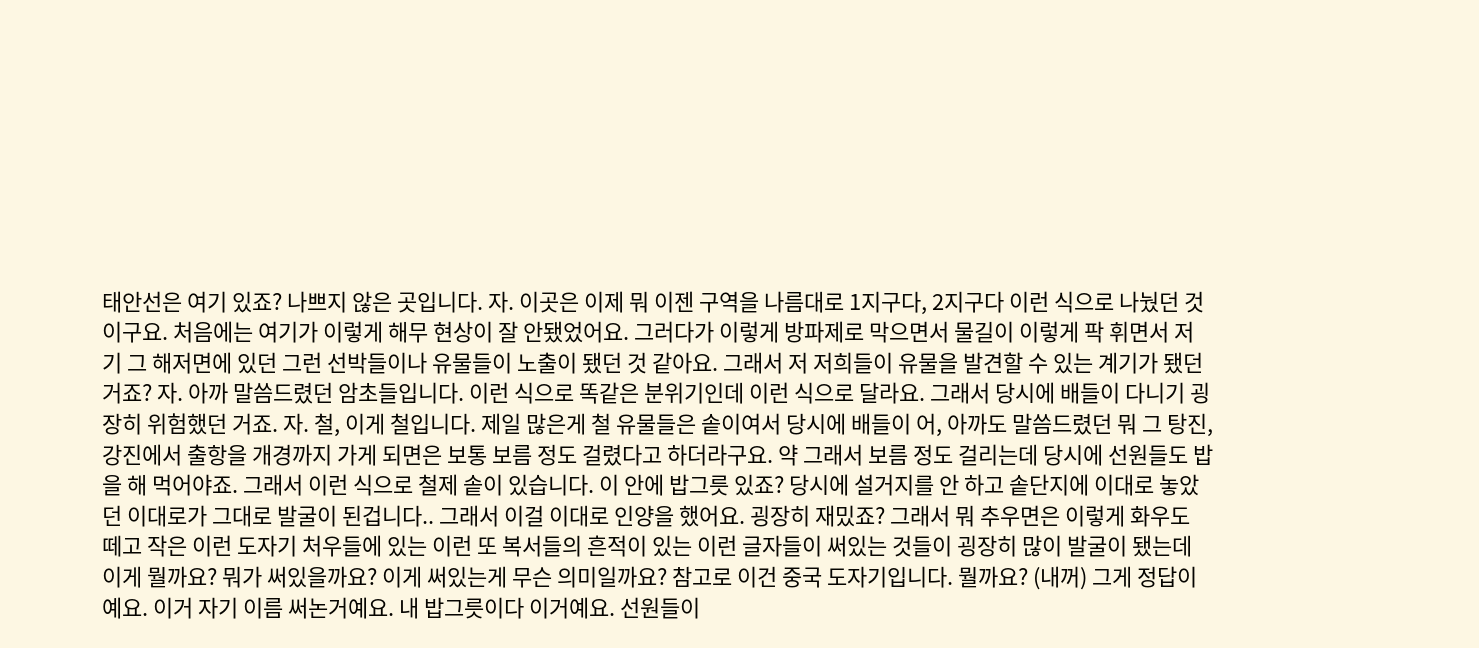태안선은 여기 있죠? 나쁘지 않은 곳입니다. 자. 이곳은 이제 뭐 이젠 구역을 나름대로 1지구다, 2지구다 이런 식으로 나눴던 것이구요. 처음에는 여기가 이렇게 해무 현상이 잘 안됐었어요. 그러다가 이렇게 방파제로 막으면서 물길이 이렇게 팍 휘면서 저기 그 해저면에 있던 그런 선박들이나 유물들이 노출이 됐던 것 같아요. 그래서 저 저희들이 유물을 발견할 수 있는 계기가 됐던 거죠? 자. 아까 말씀드렸던 암초들입니다. 이런 식으로 똑같은 분위기인데 이런 식으로 달라요. 그래서 당시에 배들이 다니기 굉장히 위험했던 거죠. 자. 철, 이게 철입니다. 제일 많은게 철 유물들은 솥이여서 당시에 배들이 어, 아까도 말씀드렸던 뭐 그 탕진, 강진에서 출항을 개경까지 가게 되면은 보통 보름 정도 걸렸다고 하더라구요. 약 그래서 보름 정도 걸리는데 당시에 선원들도 밥을 해 먹어야죠. 그래서 이런 식으로 철제 솥이 있습니다. 이 안에 밥그릇 있죠? 당시에 설거지를 안 하고 솥단지에 이대로 놓았던 이대로가 그대로 발굴이 된겁니다.. 그래서 이걸 이대로 인양을 했어요. 굉장히 재밌죠? 그래서 뭐 추우면은 이렇게 화우도 떼고 작은 이런 도자기 처우들에 있는 이런 또 복서들의 흔적이 있는 이런 글자들이 써있는 것들이 굉장히 많이 발굴이 됐는데 이게 뭘까요? 뭐가 써있을까요? 이게 써있는게 무슨 의미일까요? 참고로 이건 중국 도자기입니다. 뭘까요? (내꺼) 그게 정답이예요. 이거 자기 이름 써논거예요. 내 밥그릇이다 이거예요. 선원들이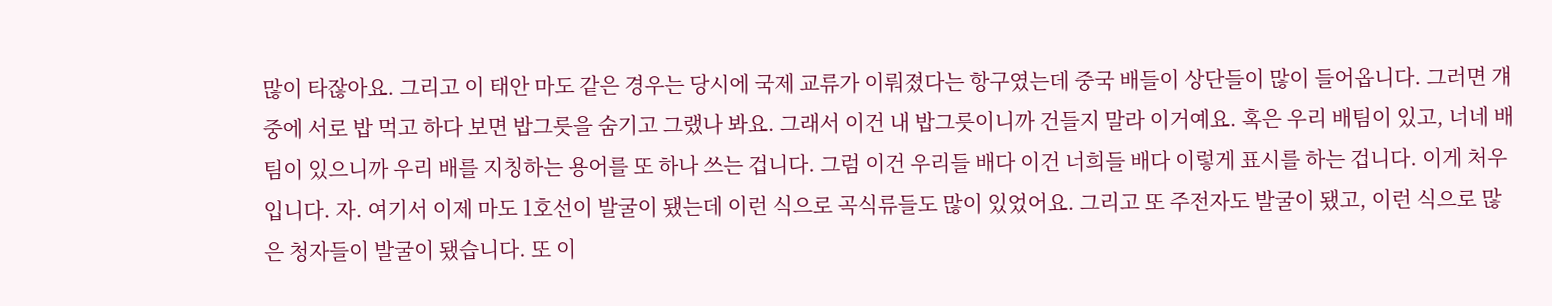많이 타잖아요. 그리고 이 태안 마도 같은 경우는 당시에 국제 교류가 이뤄졌다는 항구였는데 중국 배들이 상단들이 많이 들어옵니다. 그러면 걔중에 서로 밥 먹고 하다 보면 밥그릇을 숨기고 그랬나 봐요. 그래서 이건 내 밥그릇이니까 건들지 말라 이거예요. 혹은 우리 배팀이 있고, 너네 배팀이 있으니까 우리 배를 지칭하는 용어를 또 하나 쓰는 겁니다. 그럼 이건 우리들 배다 이건 너희들 배다 이렇게 표시를 하는 겁니다. 이게 처우입니다. 자. 여기서 이제 마도 1호선이 발굴이 됐는데 이런 식으로 곡식류들도 많이 있었어요. 그리고 또 주전자도 발굴이 됐고, 이런 식으로 많은 청자들이 발굴이 됐습니다. 또 이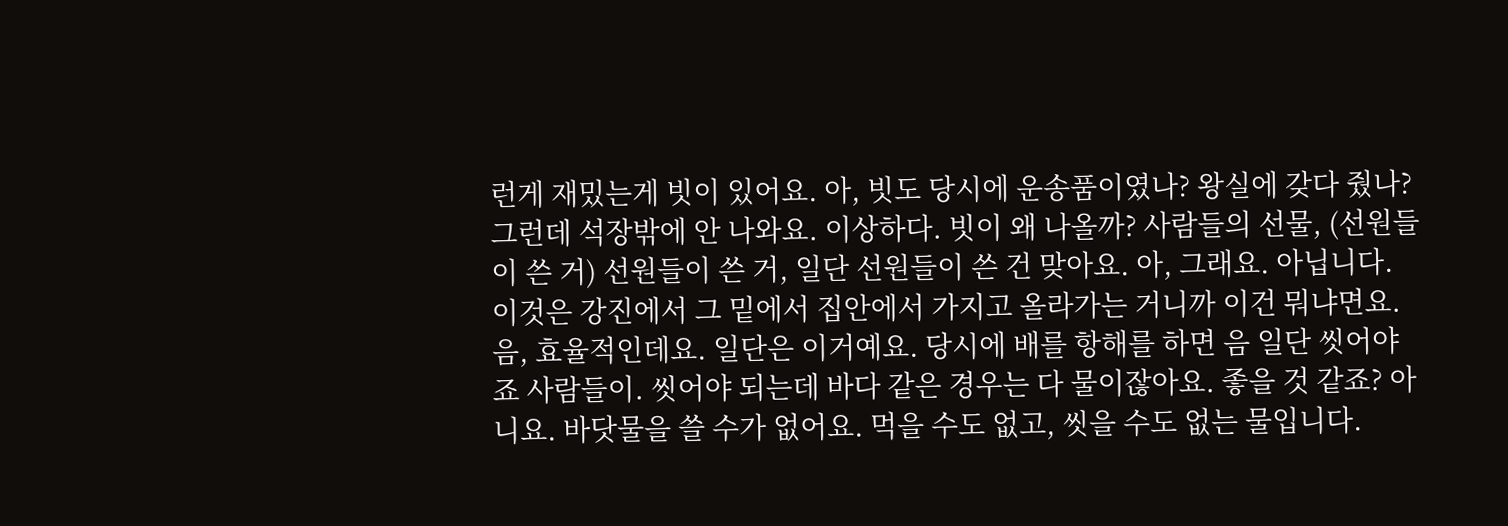런게 재밌는게 빗이 있어요. 아, 빗도 당시에 운송품이였나? 왕실에 갖다 줬나? 그런데 석장밖에 안 나와요. 이상하다. 빗이 왜 나올까? 사람들의 선물, (선원들이 쓴 거) 선원들이 쓴 거, 일단 선원들이 쓴 건 맞아요. 아, 그래요. 아닙니다. 이것은 강진에서 그 밑에서 집안에서 가지고 올라가는 거니까 이건 뭐냐면요. 음, 효율적인데요. 일단은 이거예요. 당시에 배를 항해를 하면 음 일단 씻어야죠 사람들이. 씻어야 되는데 바다 같은 경우는 다 물이잖아요. 좋을 것 같죠? 아니요. 바닷물을 쓸 수가 없어요. 먹을 수도 없고, 씻을 수도 없는 물입니다.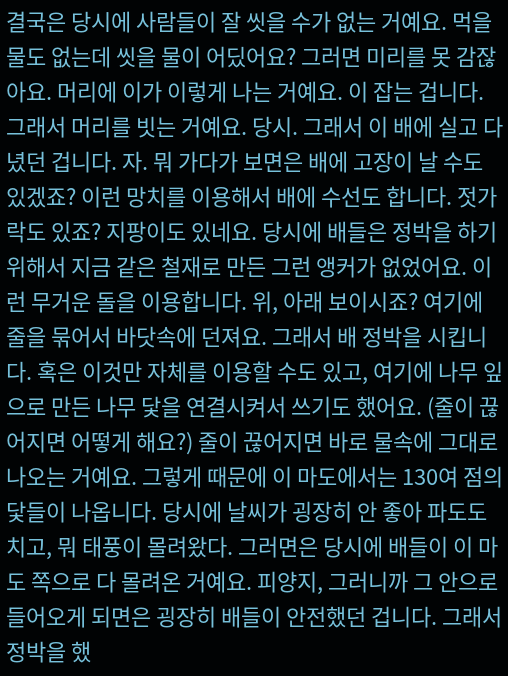결국은 당시에 사람들이 잘 씻을 수가 없는 거예요. 먹을 물도 없는데 씻을 물이 어딨어요? 그러면 미리를 못 감잖아요. 머리에 이가 이렇게 나는 거예요. 이 잡는 겁니다. 그래서 머리를 빗는 거예요. 당시. 그래서 이 배에 실고 다녔던 겁니다. 자. 뭐 가다가 보면은 배에 고장이 날 수도 있겠죠? 이런 망치를 이용해서 배에 수선도 합니다. 젓가락도 있죠? 지팡이도 있네요. 당시에 배들은 정박을 하기 위해서 지금 같은 철재로 만든 그런 앵커가 없었어요. 이런 무거운 돌을 이용합니다. 위, 아래 보이시죠? 여기에 줄을 묶어서 바닷속에 던져요. 그래서 배 정박을 시킵니다. 혹은 이것만 자체를 이용할 수도 있고, 여기에 나무 잎으로 만든 나무 닻을 연결시켜서 쓰기도 했어요. (줄이 끊어지면 어떻게 해요?) 줄이 끊어지면 바로 물속에 그대로 나오는 거예요. 그렇게 때문에 이 마도에서는 130여 점의 닻들이 나옵니다. 당시에 날씨가 굉장히 안 좋아 파도도 치고, 뭐 태풍이 몰려왔다. 그러면은 당시에 배들이 이 마도 쪽으로 다 몰려온 거예요. 피양지, 그러니까 그 안으로 들어오게 되면은 굉장히 배들이 안전했던 겁니다. 그래서 정박을 했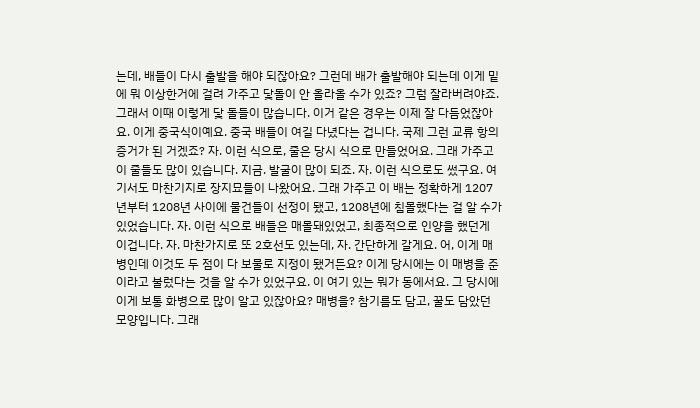는데, 배들이 다시 출발을 해야 되잖아요? 그런데 배가 출발해야 되는데 이게 밑에 뭐 이상한거에 걸려 가주고 닻돌이 안 올라올 수가 있죠? 그럼 잘라버려야죠. 그래서 이때 이렇게 닻 돌들이 많습니다. 이거 같은 경우는 이제 잘 다듬었잖아요. 이게 중국식이예요. 중국 배들이 여길 다녔다는 겁니다. 국제 그런 교류 항의 증거가 된 거겠죠? 자. 이런 식으로, 줄은 당시 식으로 만들었어요. 그래 가주고 이 줄들도 많이 있습니다. 지금. 발굴이 많이 되죠. 자. 이런 식으로도 썼구요. 여기서도 마찬기지로 장지묘들이 나왔어요. 그래 가주고 이 배는 정확하게 1207년부터 1208년 사이에 물건들이 선정이 됐고, 1208년에 침몰했다는 걸 알 수가 있었습니다. 자. 이런 식으로 배들은 매몰돼있었고, 최종적으로 인양을 했던게 이겁니다. 자. 마찬가지로 또 2호선도 있는데, 자. 간단하게 갈게요. 어, 이게 매병인데 이것도 두 점이 다 보물로 지정이 됐거든요? 이게 당시에는 이 매병을 준이라고 불렀다는 것을 알 수가 있었구요. 이 여기 있는 뭐가 동에서요. 그 당시에 이게 보통 화병으로 많이 알고 있잖아요? 매병을? 참기름도 담고, 꿀도 담았던 모양입니다. 그래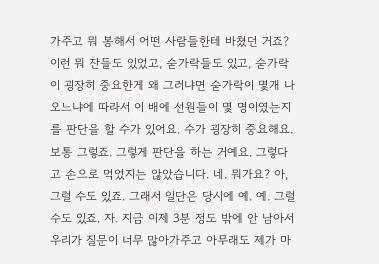가주고 뭐 봉해서 어떤 사람들한테 바쳤던 거죠? 이런 뭐 잔들도 있었고, 숟가락들도 있고, 숟가락이 굉장히 중요한게 왜 그러냐면 숟가락이 몇개 나오느냐에 따라서 이 배에 선원들이 몇 명이였는지를 판단을 할 수가 있어요. 수가 굉장히 중요해요. 보통 그렇죠. 그렇게 판단을 하는 거예요. 그렇다고 손으로 먹었지는 않았습니다. 네. 뭐가요? 아, 그럴 수도 있죠. 그래서 일단은 당시에 예. 예. 그럴 수도 있죠. 자. 지금 이제 3분 정도 밖에 안 남아서 우리가 질문이 너무 많아가주고 아무래도 제가 마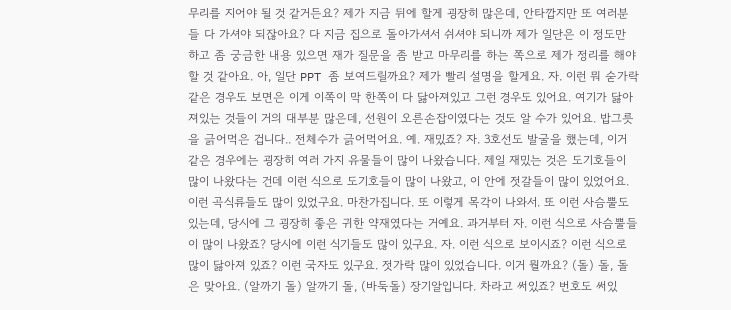무리를 지어야 될 것 같거든요? 제가 지금 뒤에 할게 굉장히 많은데, 안타깝지만 또 여러분들 다 가셔야 되잖아요? 다 지금 집으로 돌아가셔서 쉬셔야 되니까 제가 일단은 이 정도만 하고 좀 궁금한 내용 있으면 재가 질문을 좀 받고 마무리를 하는 쪽으로 제가 정리를 해야 할 것 같아요. 아, 일단 PPT 좀 보여드릴까요? 제가 빨리 설명을 할게요. 자. 이런 뭐 숟가락 같은 경우도 보면은 이게 이쪽이 막 한쪽이 다 닳아져있고 그런 경우도 있어요. 여기가 닳아져있는 것들이 거의 대부분 많은데, 선원이 오른손잡이였다는 것도 알 수가 있어요. 밥그릇을 긁어먹은 겁니다.. 전체수가 긁어먹어요. 예. 재밌죠? 자. 3호선도 발굴을 했는데, 이거 같은 경우에는 굉장히 여러 가지 유물들이 많이 나왔습니다. 제일 재밌는 것은 도기호들이 많이 나왔다는 건데 이런 식으로 도기호들이 많이 나왔고, 이 안에 젓갈들이 많이 있었어요. 이런 곡식류들도 많이 있었구요. 마찬가집니다. 또 이렇게 목각이 나와서. 또 이런 사슴뿔도 있는데, 당시에 그 굉장히 좋은 귀한 약재였다는 거예요. 과거부터 자. 이런 식으로 사슴뿔들이 많이 나왔죠? 당시에 이런 식기들도 많이 있구요. 자. 이런 식으로 보이시죠? 이런 식으로 많이 닳아져 있죠? 이런 국자도 있구요. 젓가락 많이 있었습니다. 이거 뭘까요? (돌) 돌, 돌은 맞아요. (알까기 돌) 알까기 돌, (바둑돌) 장기알입니다. 차라고 써있죠? 번호도 써있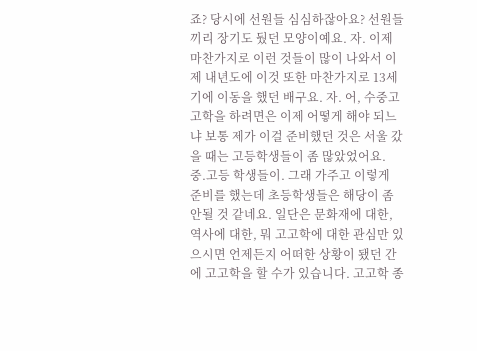죠? 당시에 선원들 심심하잖아요? 선원들끼리 장기도 뒀던 모양이예요. 자. 이제 마찬가지로 이런 것들이 많이 나와서 이제 내년도에 이것 또한 마찬가지로 13세기에 이동을 했던 배구요. 자. 어, 수중고고학을 하려면은 이제 어떻게 해야 되느냐 보통 제가 이걸 준비했던 것은 서울 갔을 때는 고등학생들이 좀 많았었어요. 중.고등 학생들이. 그래 가주고 이렇게 준비를 했는데 초등학생들은 해당이 좀 안될 것 같네요. 일단은 문화재에 대한, 역사에 대한, 뭐 고고학에 대한 관심만 있으시면 언제든지 어떠한 상황이 됐던 간에 고고학을 할 수가 있습니다. 고고학 종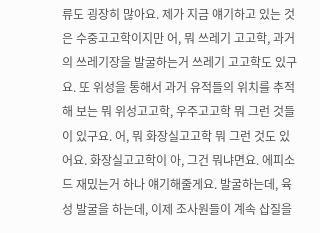류도 굉장히 많아요. 제가 지금 얘기하고 있는 것은 수중고고학이지만 어, 뭐 쓰레기 고고학, 과거의 쓰레기장을 발굴하는거 쓰레기 고고학도 있구요. 또 위성을 통해서 과거 유적들의 위치를 추적해 보는 뭐 위성고고학, 우주고고학 뭐 그런 것들이 있구요. 어, 뭐 화장실고고학 뭐 그런 것도 있어요. 화장실고고학이 아, 그건 뭐냐면요. 에피소드 재밌는거 하나 얘기해줄게요. 발굴하는데, 육성 발굴을 하는데, 이제 조사원들이 계속 삽질을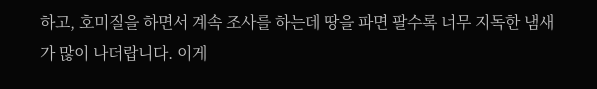하고, 호미질을 하면서 계속 조사를 하는데 땅을 파면 팔수록 너무 지독한 냄새가 많이 나더랍니다. 이게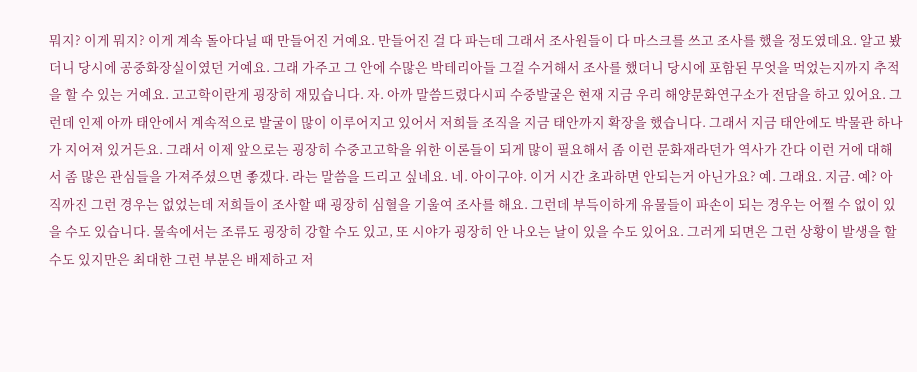뭐지? 이게 뭐지? 이게 계속 돌아다닐 때 만들어진 거예요. 만들어진 걸 다 파는데 그래서 조사원들이 다 마스크를 쓰고 조사를 했을 정도였데요. 알고 봤더니 당시에 공중화장실이였던 거예요. 그래 가주고 그 안에 수많은 박테리아들 그걸 수거해서 조사를 했더니 당시에 포함된 무엇을 먹었는지까지 추적을 할 수 있는 거예요. 고고학이란게 굉장히 재밌습니다. 자. 아까 말씀드렸다시피 수중발굴은 현재 지금 우리 해양문화연구소가 전담을 하고 있어요. 그런데 인제 아까 태안에서 계속적으로 발굴이 많이 이루어지고 있어서 저희들 조직을 지금 태안까지 확장을 했습니다. 그래서 지금 태안에도 박물관 하나가 지어져 있거든요. 그래서 이제 앞으로는 굉장히 수중고고학을 위한 이론들이 되게 많이 필요해서 좀 이런 문화재라던가 역사가 간다 이런 거에 대해서 좀 많은 관심들을 가져주셨으면 좋겠다. 라는 말씀을 드리고 싶네요. 네. 아이구야. 이거 시간 초과하면 안되는거 아닌가요? 예. 그래요. 지금. 예? 아직까진 그런 경우는 없었는데 저희들이 조사할 때 굉장히 심혈을 기울여 조사를 해요. 그런데 부득이하게 유물들이 파손이 되는 경우는 어쩔 수 없이 있을 수도 있습니다. 물속에서는 조류도 굉장히 강할 수도 있고, 또 시야가 굉장히 안 나오는 날이 있을 수도 있어요. 그러게 되면은 그런 상황이 발생을 할 수도 있지만은 최대한 그런 부분은 배제하고 저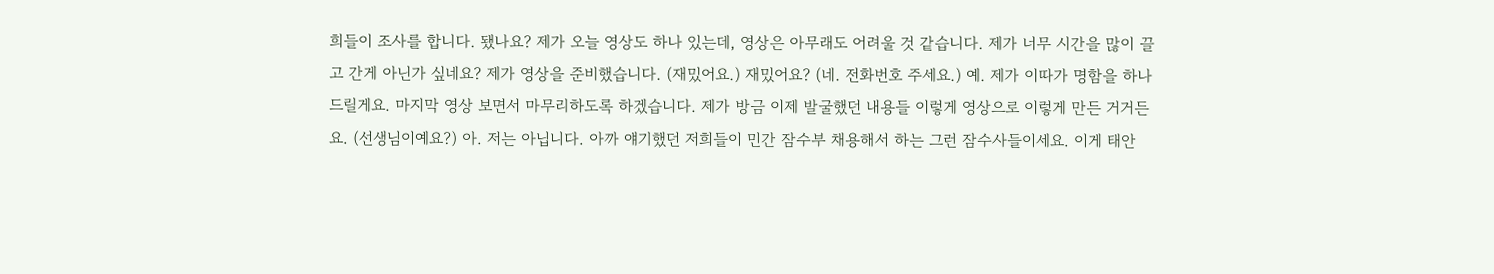희들이 조사를 합니다. 됐나요? 제가 오늘 영상도 하나 있는데, 영상은 아무래도 어려울 것 같습니다. 제가 너무 시간을 많이 끌고 간게 아닌가 싶네요? 제가 영상을 준비했습니다. (재밌어요.) 재밌어요? (네. 전화번호 주세요.) 예. 제가 이따가 명함을 하나 드릴게요. 마지막 영상 보면서 마무리하도록 하겠습니다. 제가 방금 이제 발굴했던 내용들 이렇게 영상으로 이렇게 만든 거거든요. (선생님이예요?) 아. 저는 아닙니다. 아까 얘기했던 저희들이 민간 잠수부 채용해서 하는 그런 잠수사들이세요. 이게 태안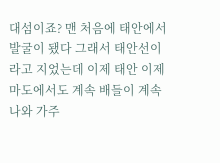대섬이죠? 맨 처음에 태안에서 발굴이 됐다 그래서 태안선이라고 지었는데 이제 태안 이제 마도에서도 계속 배들이 계속 나와 가주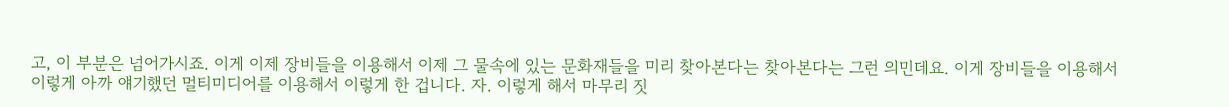고, 이 부분은 넘어가시죠. 이게 이제 장비들을 이용해서 이제 그 물속에 있는 문화재들을 미리 찾아본다는 찾아본다는 그런 의민데요. 이게 장비들을 이용해서 이렇게 아까 얘기했던 멀티미디어를 이용해서 이렇게 한 겁니다. 자. 이렇게 해서 마무리 짓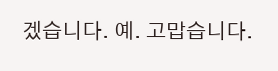겠습니다. 예. 고맙습니다.